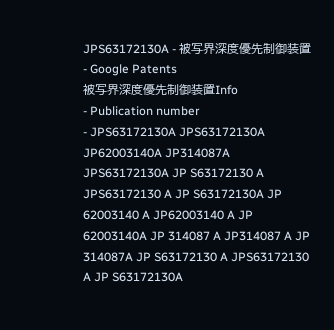JPS63172130A - 被写界深度優先制御装置 - Google Patents
被写界深度優先制御装置Info
- Publication number
- JPS63172130A JPS63172130A JP62003140A JP314087A JPS63172130A JP S63172130 A JPS63172130 A JP S63172130A JP 62003140 A JP62003140 A JP 62003140A JP 314087 A JP314087 A JP 314087A JP S63172130 A JPS63172130 A JP S63172130A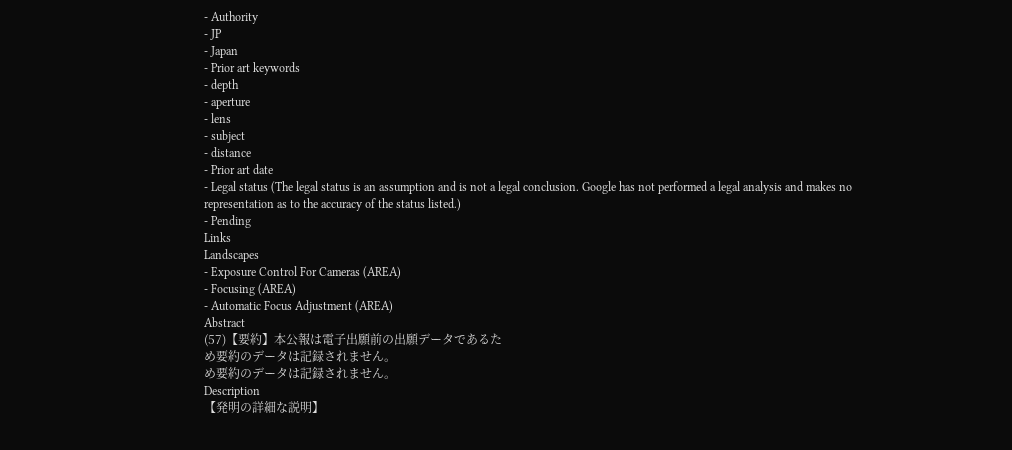- Authority
- JP
- Japan
- Prior art keywords
- depth
- aperture
- lens
- subject
- distance
- Prior art date
- Legal status (The legal status is an assumption and is not a legal conclusion. Google has not performed a legal analysis and makes no representation as to the accuracy of the status listed.)
- Pending
Links
Landscapes
- Exposure Control For Cameras (AREA)
- Focusing (AREA)
- Automatic Focus Adjustment (AREA)
Abstract
(57)【要約】本公報は電子出願前の出願データであるた
め要約のデータは記録されません。
め要約のデータは記録されません。
Description
【発明の詳細な説明】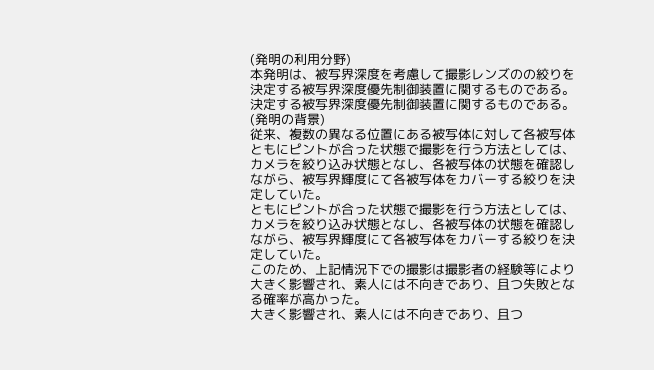(発明の利用分野)
本発明は、被写界深度を考慮して撮影レンズのの絞りを
決定する被写界深度優先制御装置に関するものである。
決定する被写界深度優先制御装置に関するものである。
(発明の背景)
従来、複数の異なる位置にある被写体に対して各被写体
ともにピントが合った状態で撮影を行う方法としては、
カメラを絞り込み状態となし、各被写体の状態を確認し
ながら、被写界輝度にて各被写体をカバーする絞りを決
定していた。
ともにピントが合った状態で撮影を行う方法としては、
カメラを絞り込み状態となし、各被写体の状態を確認し
ながら、被写界輝度にて各被写体をカバーする絞りを決
定していた。
このため、上記情況下での撮影は撮影者の経験等により
大きく影響され、素人には不向きであり、且つ失敗とな
る確率が高かった。
大きく影響され、素人には不向きであり、且つ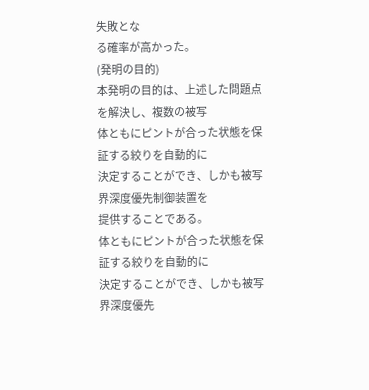失敗とな
る確率が高かった。
(発明の目的)
本発明の目的は、上述した問題点を解決し、複数の被写
体ともにピントが合った状態を保証する絞りを自動的に
決定することができ、しかも被写界深度優先制御装置を
提供することである。
体ともにピントが合った状態を保証する絞りを自動的に
決定することができ、しかも被写界深度優先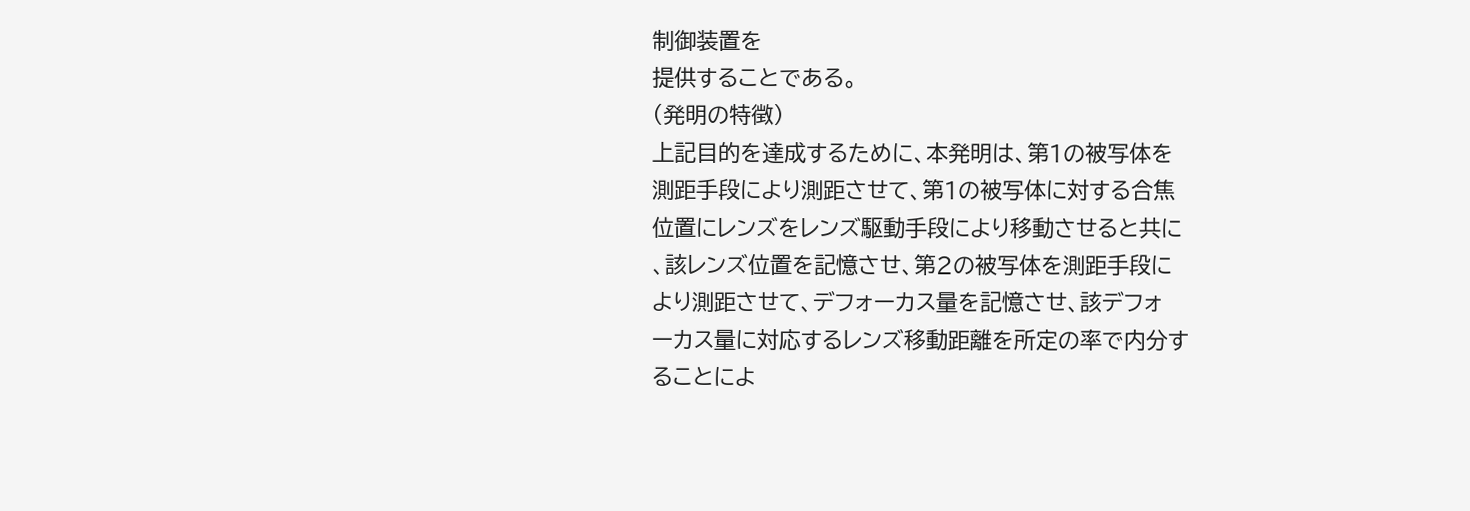制御装置を
提供することである。
(発明の特徴)
上記目的を達成するために、本発明は、第1の被写体を
測距手段により測距させて、第1の被写体に対する合焦
位置にレンズをレンズ駆動手段により移動させると共に
、該レンズ位置を記憶させ、第2の被写体を測距手段に
より測距させて、デフォーカス量を記憶させ、該デフォ
ーカス量に対応するレンズ移動距離を所定の率で内分す
ることによ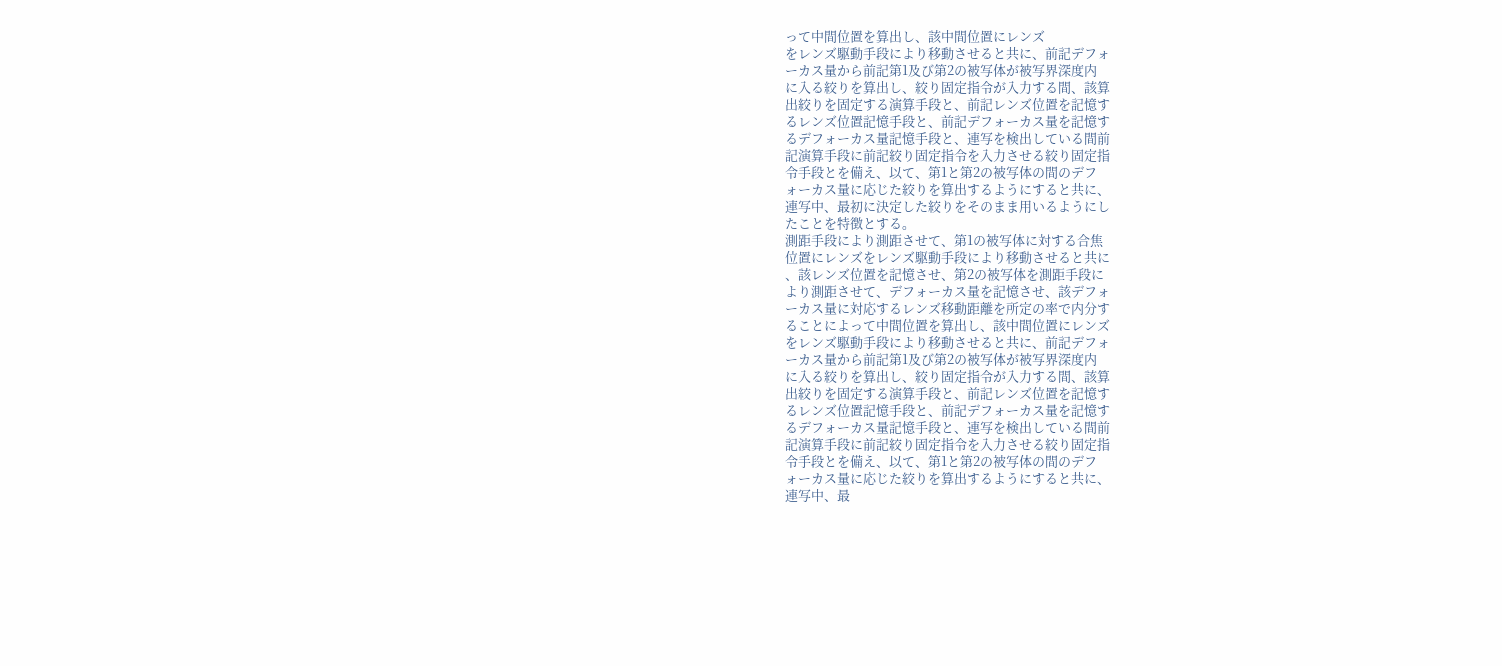って中間位置を算出し、該中間位置にレンズ
をレンズ駆動手段により移動させると共に、前記デフォ
ーカス量から前記第1及び第2の被写体が被写界深度内
に入る絞りを算出し、絞り固定指令が入力する間、該算
出絞りを固定する演算手段と、前記レンズ位置を記憶す
るレンズ位置記憶手段と、前記デフォーカス量を記憶す
るデフォーカス量記憶手段と、連写を検出している間前
記演算手段に前記絞り固定指令を入力させる絞り固定指
令手段とを備え、以て、第1と第2の被写体の間のデフ
ォーカス量に応じた絞りを算出するようにすると共に、
連写中、最初に決定した絞りをそのまま用いるようにし
たことを特徴とする。
測距手段により測距させて、第1の被写体に対する合焦
位置にレンズをレンズ駆動手段により移動させると共に
、該レンズ位置を記憶させ、第2の被写体を測距手段に
より測距させて、デフォーカス量を記憶させ、該デフォ
ーカス量に対応するレンズ移動距離を所定の率で内分す
ることによって中間位置を算出し、該中間位置にレンズ
をレンズ駆動手段により移動させると共に、前記デフォ
ーカス量から前記第1及び第2の被写体が被写界深度内
に入る絞りを算出し、絞り固定指令が入力する間、該算
出絞りを固定する演算手段と、前記レンズ位置を記憶す
るレンズ位置記憶手段と、前記デフォーカス量を記憶す
るデフォーカス量記憶手段と、連写を検出している間前
記演算手段に前記絞り固定指令を入力させる絞り固定指
令手段とを備え、以て、第1と第2の被写体の間のデフ
ォーカス量に応じた絞りを算出するようにすると共に、
連写中、最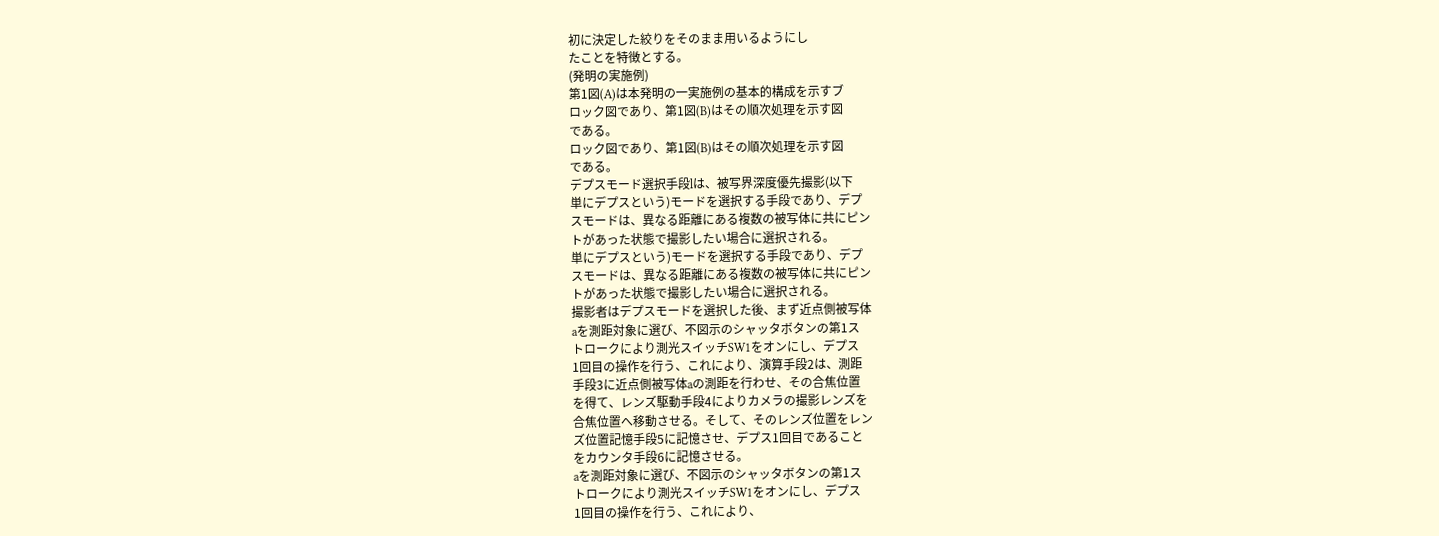初に決定した絞りをそのまま用いるようにし
たことを特徴とする。
(発明の実施例)
第1図(A)は本発明の一実施例の基本的構成を示すブ
ロック図であり、第1図(B)はその順次処理を示す図
である。
ロック図であり、第1図(B)はその順次処理を示す図
である。
デプスモード選択手段lは、被写界深度優先撮影(以下
単にデプスという)モードを選択する手段であり、デプ
スモードは、異なる距離にある複数の被写体に共にピン
トがあった状態で撮影したい場合に選択される。
単にデプスという)モードを選択する手段であり、デプ
スモードは、異なる距離にある複数の被写体に共にピン
トがあった状態で撮影したい場合に選択される。
撮影者はデプスモードを選択した後、まず近点側被写体
aを測距対象に選び、不図示のシャッタボタンの第1ス
トロークにより測光スイッチSW1をオンにし、デプス
1回目の操作を行う、これにより、演算手段2は、測距
手段3に近点側被写体aの測距を行わせ、その合焦位置
を得て、レンズ駆動手段4によりカメラの撮影レンズを
合焦位置へ移動させる。そして、そのレンズ位置をレン
ズ位置記憶手段5に記憶させ、デプス1回目であること
をカウンタ手段6に記憶させる。
aを測距対象に選び、不図示のシャッタボタンの第1ス
トロークにより測光スイッチSW1をオンにし、デプス
1回目の操作を行う、これにより、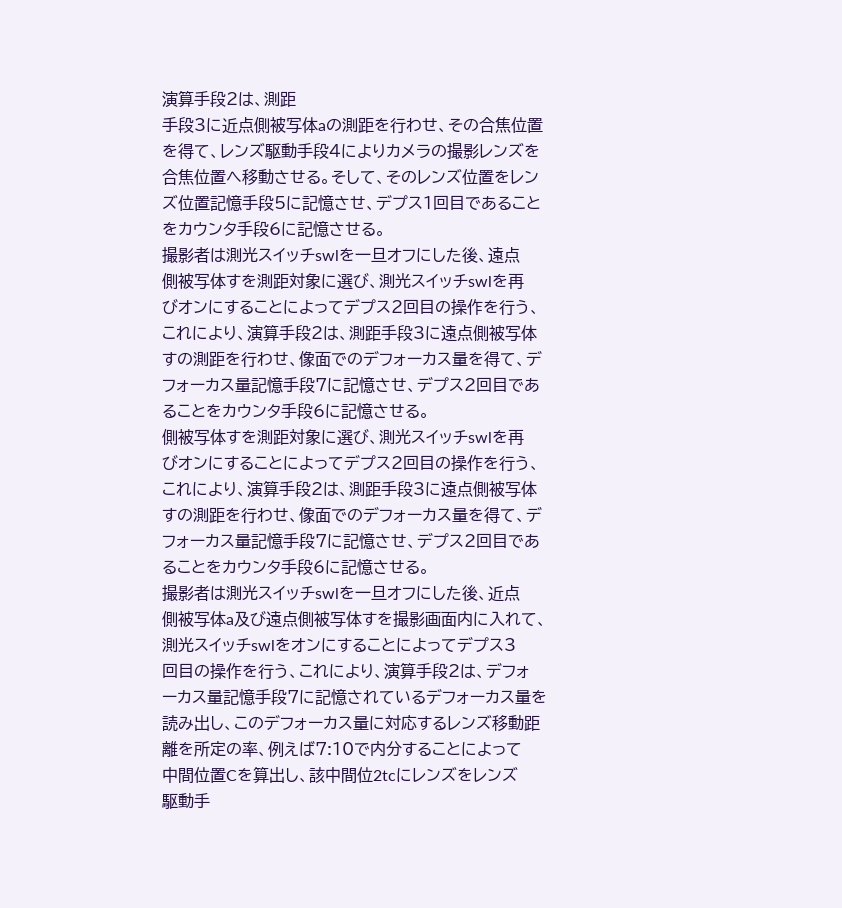演算手段2は、測距
手段3に近点側被写体aの測距を行わせ、その合焦位置
を得て、レンズ駆動手段4によりカメラの撮影レンズを
合焦位置へ移動させる。そして、そのレンズ位置をレン
ズ位置記憶手段5に記憶させ、デプス1回目であること
をカウンタ手段6に記憶させる。
撮影者は測光スイッチswlを一旦オフにした後、遠点
側被写体すを測距対象に選び、測光スイッチswlを再
びオンにすることによってデプス2回目の操作を行う、
これにより、演算手段2は、測距手段3に遠点側被写体
すの測距を行わせ、像面でのデフォーカス量を得て、デ
フォーカス量記憶手段7に記憶させ、デプス2回目であ
ることをカウンタ手段6に記憶させる。
側被写体すを測距対象に選び、測光スイッチswlを再
びオンにすることによってデプス2回目の操作を行う、
これにより、演算手段2は、測距手段3に遠点側被写体
すの測距を行わせ、像面でのデフォーカス量を得て、デ
フォーカス量記憶手段7に記憶させ、デプス2回目であ
ることをカウンタ手段6に記憶させる。
撮影者は測光スイッチswlを一旦オフにした後、近点
側被写体a及び遠点側被写体すを撮影画面内に入れて、
測光スイッチswlをオンにすることによってデプス3
回目の操作を行う、これにより、演算手段2は、デフォ
ーカス量記憶手段7に記憶されているデフォーカス量を
読み出し、このデフォーカス量に対応するレンズ移動距
離を所定の率、例えば7:10で内分することによって
中間位置Cを算出し、該中間位2tcにレンズをレンズ
駆動手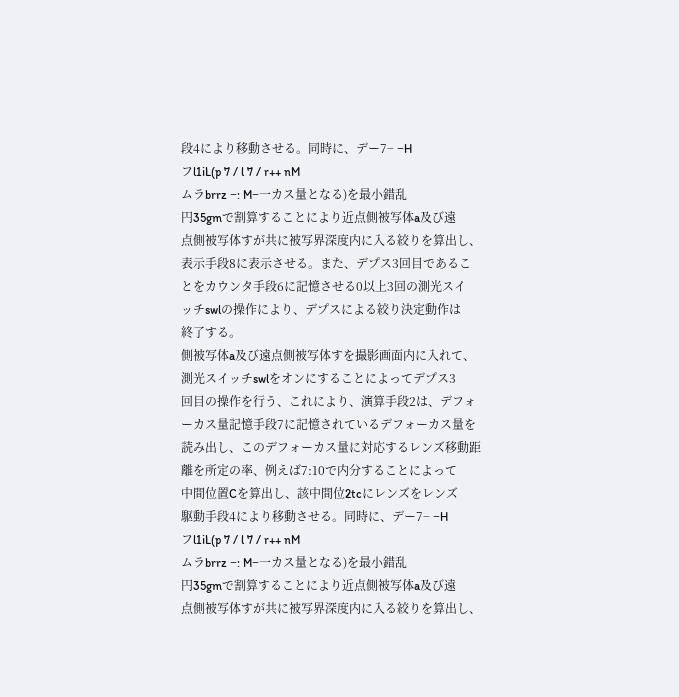段4により移動させる。同時に、デー7− −H
フl1iL(p 7 / l 7 / r++ nM
ムラbrrz −: M−一カス量となる)を最小錯乱
円35gmで割算することにより近点側被写体a及び遠
点側被写体すが共に被写界深度内に入る絞りを算出し、
表示手段8に表示させる。また、デプス3回目であるこ
とをカウンタ手段6に記憶させる0以上3回の測光スイ
ッチswlの操作により、デプスによる絞り決定動作は
終了する。
側被写体a及び遠点側被写体すを撮影画面内に入れて、
測光スイッチswlをオンにすることによってデプス3
回目の操作を行う、これにより、演算手段2は、デフォ
ーカス量記憶手段7に記憶されているデフォーカス量を
読み出し、このデフォーカス量に対応するレンズ移動距
離を所定の率、例えば7:10で内分することによって
中間位置Cを算出し、該中間位2tcにレンズをレンズ
駆動手段4により移動させる。同時に、デー7− −H
フl1iL(p 7 / l 7 / r++ nM
ムラbrrz −: M−一カス量となる)を最小錯乱
円35gmで割算することにより近点側被写体a及び遠
点側被写体すが共に被写界深度内に入る絞りを算出し、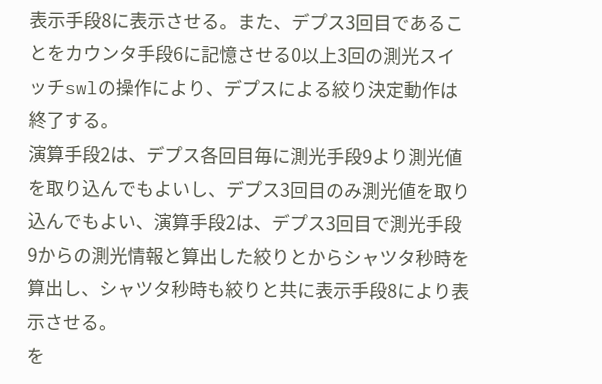表示手段8に表示させる。また、デプス3回目であるこ
とをカウンタ手段6に記憶させる0以上3回の測光スイ
ッチswlの操作により、デプスによる絞り決定動作は
終了する。
演算手段2は、デプス各回目毎に測光手段9より測光値
を取り込んでもよいし、デプス3回目のみ測光値を取り
込んでもよい、演算手段2は、デプス3回目で測光手段
9からの測光情報と算出した絞りとからシャツタ秒時を
算出し、シャツタ秒時も絞りと共に表示手段8により表
示させる。
を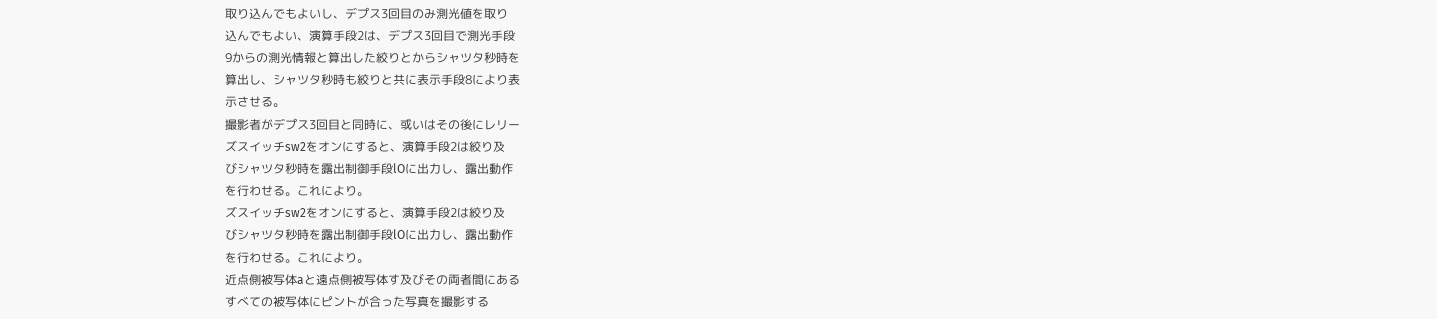取り込んでもよいし、デプス3回目のみ測光値を取り
込んでもよい、演算手段2は、デプス3回目で測光手段
9からの測光情報と算出した絞りとからシャツタ秒時を
算出し、シャツタ秒時も絞りと共に表示手段8により表
示させる。
撮影者がデプス3回目と同時に、或いはその後にレリー
ズスイッチsw2をオンにすると、演算手段2は絞り及
びシャツタ秒時を露出制御手段lOに出力し、露出動作
を行わせる。これにより。
ズスイッチsw2をオンにすると、演算手段2は絞り及
びシャツタ秒時を露出制御手段lOに出力し、露出動作
を行わせる。これにより。
近点側被写体aと遠点側被写体す及びその両者間にある
すべての被写体にピントが合った写真を撮影する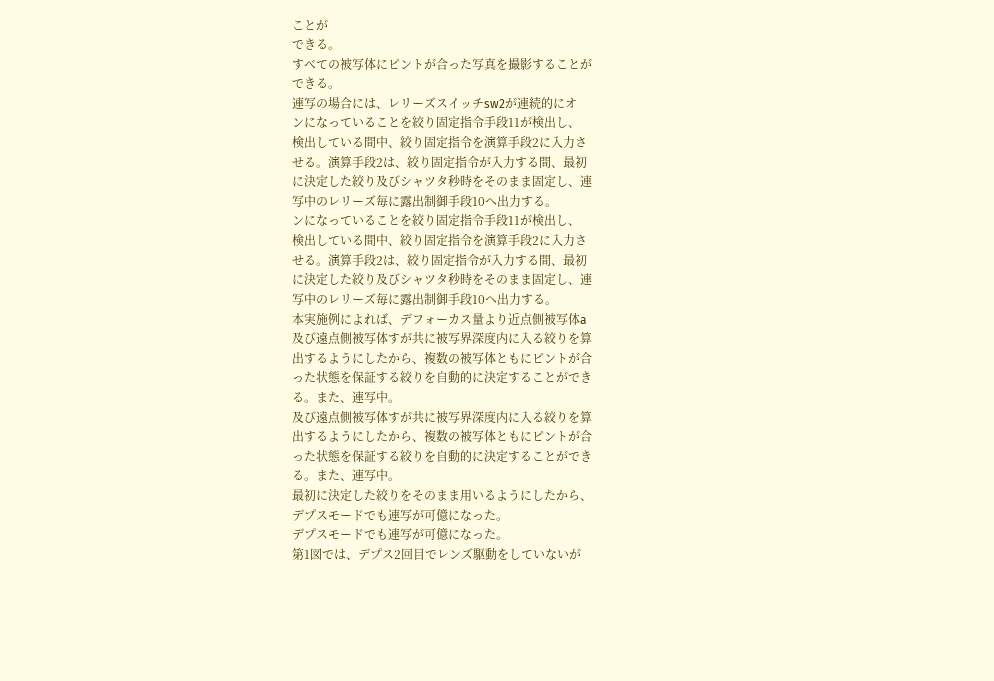ことが
できる。
すべての被写体にピントが合った写真を撮影することが
できる。
連写の場合には、レリーズスイッチsw2が連続的にオ
ンになっていることを絞り固定指令手段11が検出し、
検出している間中、絞り固定指令を演算手段2に入力さ
せる。演算手段2は、絞り固定指令が入力する間、最初
に決定した絞り及びシャツタ秒時をそのまま固定し、連
写中のレリーズ毎に露出制御手段10へ出力する。
ンになっていることを絞り固定指令手段11が検出し、
検出している間中、絞り固定指令を演算手段2に入力さ
せる。演算手段2は、絞り固定指令が入力する間、最初
に決定した絞り及びシャツタ秒時をそのまま固定し、連
写中のレリーズ毎に露出制御手段10へ出力する。
本実施例によれば、デフォーカス量より近点側被写体a
及び遠点側被写体すが共に被写界深度内に入る絞りを算
出するようにしたから、複数の被写体ともにピントが合
った状態を保証する絞りを自動的に決定することができ
る。また、連写中。
及び遠点側被写体すが共に被写界深度内に入る絞りを算
出するようにしたから、複数の被写体ともにピントが合
った状態を保証する絞りを自動的に決定することができ
る。また、連写中。
最初に決定した絞りをそのまま用いるようにしたから、
デプスモードでも連写が可億になった。
デプスモードでも連写が可億になった。
第1図では、デプス2回目でレンズ駆動をしていないが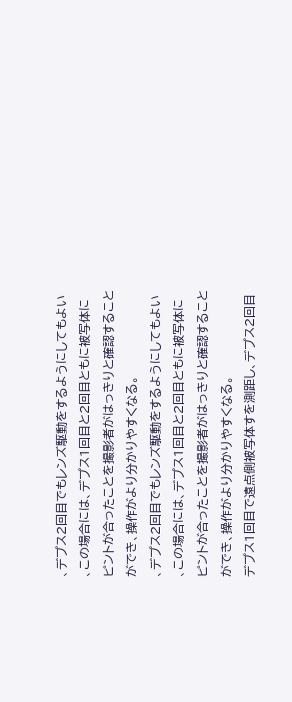、デプス2回目でもレンズ駆動をするようにしてもよい
、この場合には、デプス1回目と2回目ともに被写体に
ピントが合ったことを撮影者がはっきりと確認すること
ができ、操作がより分かりやすくなる。
、デプス2回目でもレンズ駆動をするようにしてもよい
、この場合には、デプス1回目と2回目ともに被写体に
ピントが合ったことを撮影者がはっきりと確認すること
ができ、操作がより分かりやすくなる。
デプス1回目で遠点側被写体すを測距し、デプス2回目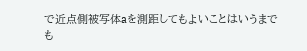で近点側被写体aを測距してもよいことはいうまでも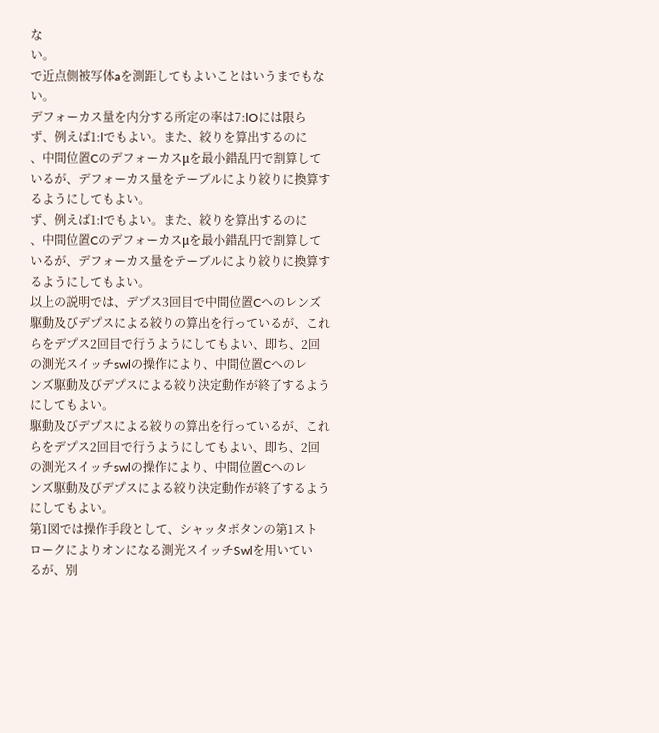な
い。
で近点側被写体aを測距してもよいことはいうまでもな
い。
デフォーカス量を内分する所定の率は7:lOには限ら
ず、例えば1:lでもよい。また、絞りを算出するのに
、中間位置Cのデフォーカスμを最小錯乱円で割算して
いるが、デフォーカス量をテーブルにより絞りに換算す
るようにしてもよい。
ず、例えば1:lでもよい。また、絞りを算出するのに
、中間位置Cのデフォーカスμを最小錯乱円で割算して
いるが、デフォーカス量をテーブルにより絞りに換算す
るようにしてもよい。
以上の説明では、デプス3回目で中間位置Cへのレンズ
駆動及びデプスによる絞りの算出を行っているが、これ
らをデプス2回目で行うようにしてもよい、即ち、2回
の測光スイッチswlの操作により、中間位置Cへのレ
ンズ駆動及びデプスによる絞り決定動作が終了するよう
にしてもよい。
駆動及びデプスによる絞りの算出を行っているが、これ
らをデプス2回目で行うようにしてもよい、即ち、2回
の測光スイッチswlの操作により、中間位置Cへのレ
ンズ駆動及びデプスによる絞り決定動作が終了するよう
にしてもよい。
第1図では操作手段として、シャッタボタンの第1スト
ロークによりオンになる測光スイッチSwlを用いてい
るが、別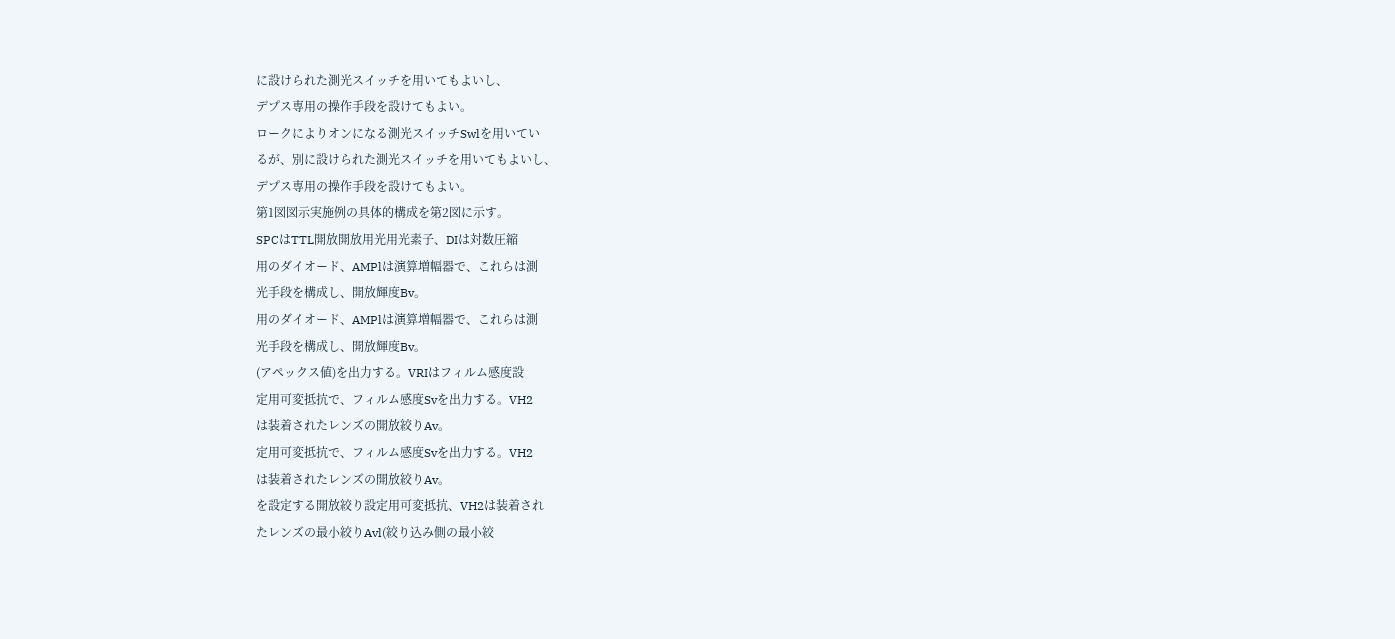に設けられた測光スイッチを用いてもよいし、
デプス専用の操作手段を設けてもよい。
ロークによりオンになる測光スイッチSwlを用いてい
るが、別に設けられた測光スイッチを用いてもよいし、
デプス専用の操作手段を設けてもよい。
第1図図示実施例の具体的構成を第2図に示す。
SPCはTTL開放開放用光用光素子、DIは対数圧縮
用のダイオード、AMPlは演算増幅器で、これらは測
光手段を構成し、開放輝度Bv。
用のダイオード、AMPlは演算増幅器で、これらは測
光手段を構成し、開放輝度Bv。
(アペックス値)を出力する。VRIはフィルム感度設
定用可変抵抗で、フィルム感度Svを出力する。VH2
は装着されたレンズの開放絞りAv。
定用可変抵抗で、フィルム感度Svを出力する。VH2
は装着されたレンズの開放絞りAv。
を設定する開放絞り設定用可変抵抗、VH2は装着され
たレンズの最小絞りAvl(絞り込み側の最小絞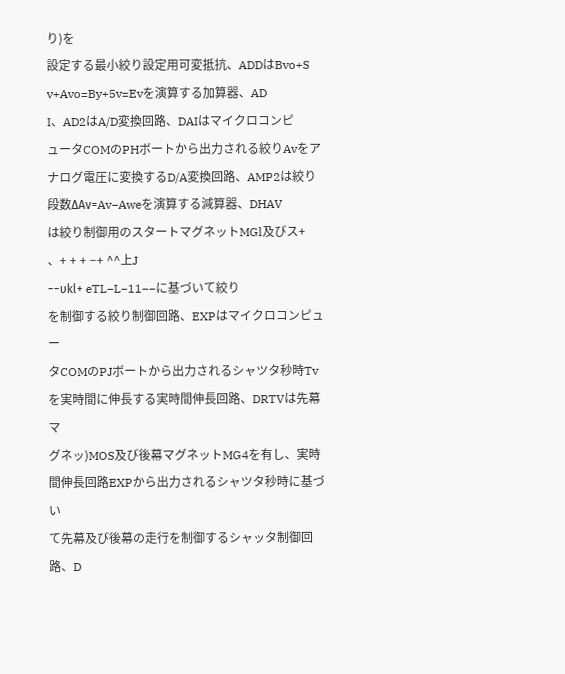り)を
設定する最小絞り設定用可変抵抗、ADDはBvo+S
v+Avo=By+5v=Evを演算する加算器、AD
I、AD2はA/D変換回路、DAIはマイクロコンピ
ュータCOMのPHボートから出力される絞りAvをア
ナログ電圧に変換するD/A変換回路、AMP2は絞り
段数ΔAv=Av−Aweを演算する減算器、DHAV
は絞り制御用のスタートマグネットMGl及びス+
、+ + + −+ ^^上J
−−υkl+ eTL−L−11−−に基づいて絞り
を制御する絞り制御回路、EXPはマイクロコンピュー
タCOMのPJボートから出力されるシャツタ秒時Tv
を実時間に伸長する実時間伸長回路、DRTVは先幕マ
グネッ)MOS及び後幕マグネットMG4を有し、実時
間伸長回路EXPから出力されるシャツタ秒時に基づい
て先幕及び後幕の走行を制御するシャッタ制御回路、D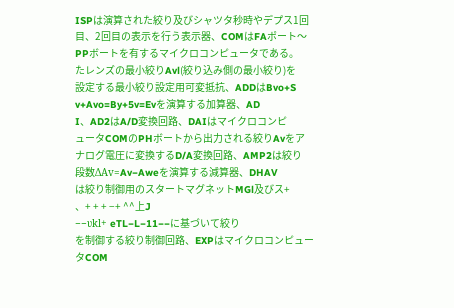ISPは演算された絞り及びシャツタ秒時やデプス1回
目、2回目の表示を行う表示器、COMはFAポート〜
PPボートを有するマイクロコンピュータである。
たレンズの最小絞りAvl(絞り込み側の最小絞り)を
設定する最小絞り設定用可変抵抗、ADDはBvo+S
v+Avo=By+5v=Evを演算する加算器、AD
I、AD2はA/D変換回路、DAIはマイクロコンピ
ュータCOMのPHボートから出力される絞りAvをア
ナログ電圧に変換するD/A変換回路、AMP2は絞り
段数ΔAv=Av−Aweを演算する減算器、DHAV
は絞り制御用のスタートマグネットMGl及びス+
、+ + + −+ ^^上J
−−υkl+ eTL−L−11−−に基づいて絞り
を制御する絞り制御回路、EXPはマイクロコンピュー
タCOM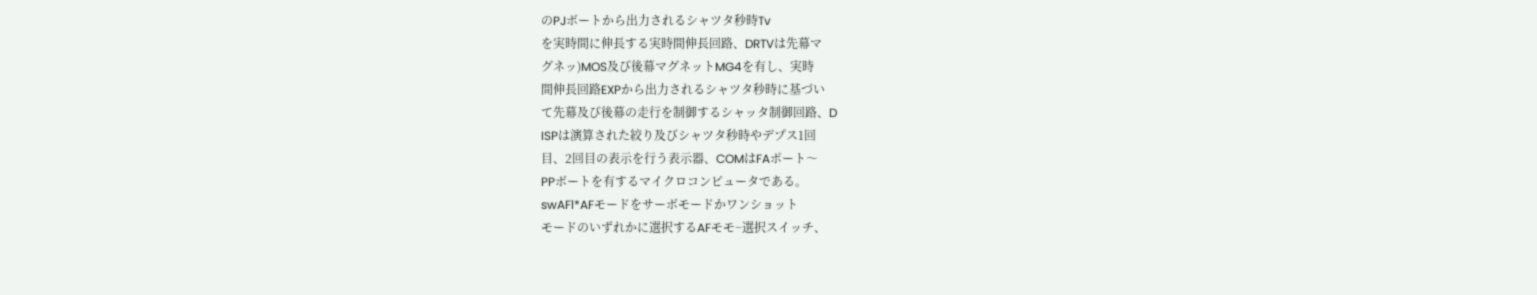のPJボートから出力されるシャツタ秒時Tv
を実時間に伸長する実時間伸長回路、DRTVは先幕マ
グネッ)MOS及び後幕マグネットMG4を有し、実時
間伸長回路EXPから出力されるシャツタ秒時に基づい
て先幕及び後幕の走行を制御するシャッタ制御回路、D
ISPは演算された絞り及びシャツタ秒時やデプス1回
目、2回目の表示を行う表示器、COMはFAポート〜
PPボートを有するマイクロコンピュータである。
swAFl*AFモードをサーボモードかワンショット
モードのいずれかに選択するAFモモ−選択スイッチ、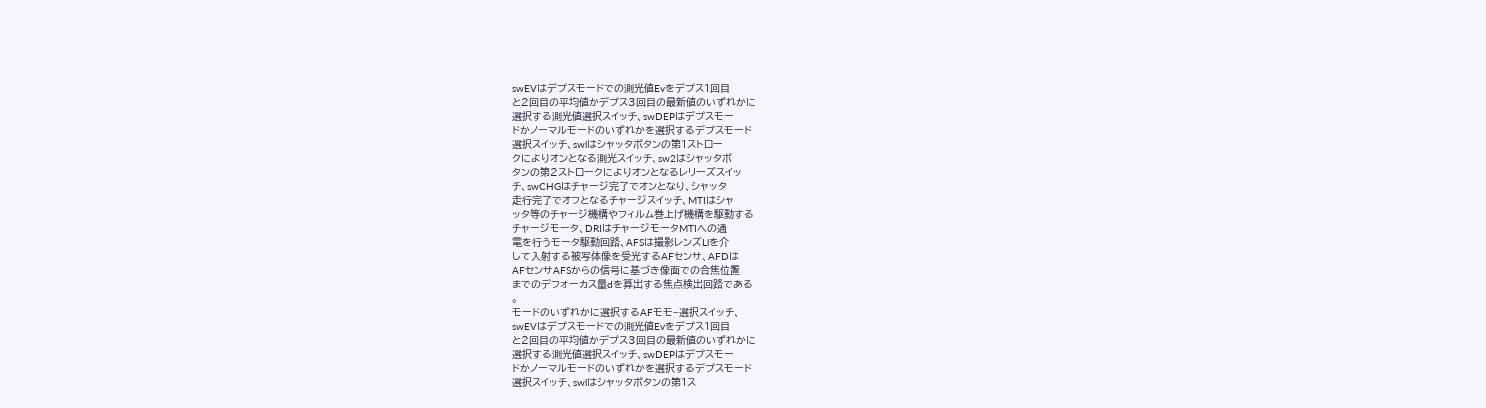swEVはデプスモードでの測光値Evをデプス1回目
と2回目の平均値かデプス3回目の最新値のいずれかに
選択する測光値選択スイッチ、swDEPはデプスモー
ドかノーマルモードのいずれかを選択するデプスモード
選択スイッチ、swlはシャッタボタンの第1ストロー
クによりオンとなる測光スイッチ、sw2はシャッタボ
タンの第2ストロークによりオンとなるレリーズスイッ
チ、swCHGはチャージ完了でオンとなり、シャッタ
走行完了でオフとなるチャージスイッチ、MTIはシャ
ッタ等のチャージ機構やフィルム巻上げ機構を駆動する
チャージモータ、DRIはチャージモータMTIへの通
電を行うモータ駆動回路、AFSは撮影レンズLlを介
して入射する被写体像を受光するAFセンサ、AFDは
AFセンサAFSからの信号に基づき像面での合焦位置
までのデフォーカス量dを算出する焦点検出回路である
。
モードのいずれかに選択するAFモモ−選択スイッチ、
swEVはデプスモードでの測光値Evをデプス1回目
と2回目の平均値かデプス3回目の最新値のいずれかに
選択する測光値選択スイッチ、swDEPはデプスモー
ドかノーマルモードのいずれかを選択するデプスモード
選択スイッチ、swlはシャッタボタンの第1ス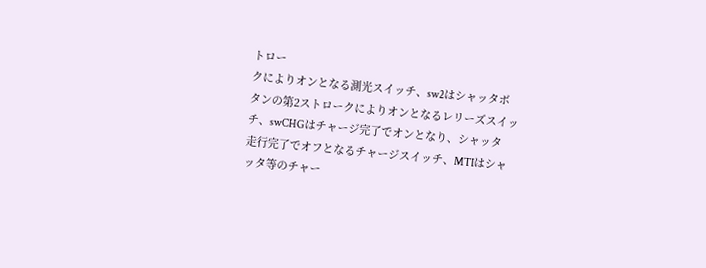トロー
クによりオンとなる測光スイッチ、sw2はシャッタボ
タンの第2ストロークによりオンとなるレリーズスイッ
チ、swCHGはチャージ完了でオンとなり、シャッタ
走行完了でオフとなるチャージスイッチ、MTIはシャ
ッタ等のチャー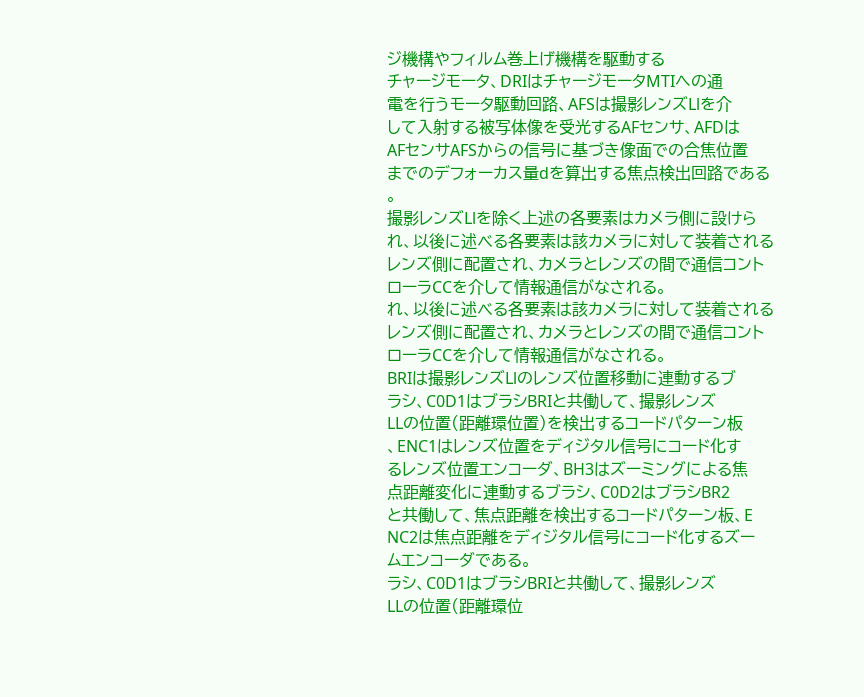ジ機構やフィルム巻上げ機構を駆動する
チャージモータ、DRIはチャージモータMTIへの通
電を行うモータ駆動回路、AFSは撮影レンズLlを介
して入射する被写体像を受光するAFセンサ、AFDは
AFセンサAFSからの信号に基づき像面での合焦位置
までのデフォーカス量dを算出する焦点検出回路である
。
撮影レンズLlを除く上述の各要素はカメラ側に設けら
れ、以後に述べる各要素は該カメラに対して装着される
レンズ側に配置され、カメラとレンズの間で通信コント
ローラCCを介して情報通信がなされる。
れ、以後に述べる各要素は該カメラに対して装着される
レンズ側に配置され、カメラとレンズの間で通信コント
ローラCCを介して情報通信がなされる。
BRIは撮影レンズLlのレンズ位置移動に連動するブ
ラシ、C0D1はブラシBRIと共働して、撮影レンズ
LLの位置(距離環位置)を検出するコードパターン板
、ENC1はレンズ位置をディジタル信号にコード化す
るレンズ位置エンコーダ、BH3はズーミングによる焦
点距離変化に連動するブラシ、C0D2はブラシBR2
と共働して、焦点距離を検出するコードパターン板、E
NC2は焦点距離をディジタル信号にコード化するズー
ムエンコーダである。
ラシ、C0D1はブラシBRIと共働して、撮影レンズ
LLの位置(距離環位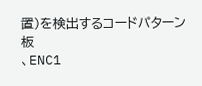置)を検出するコードパターン板
、ENC1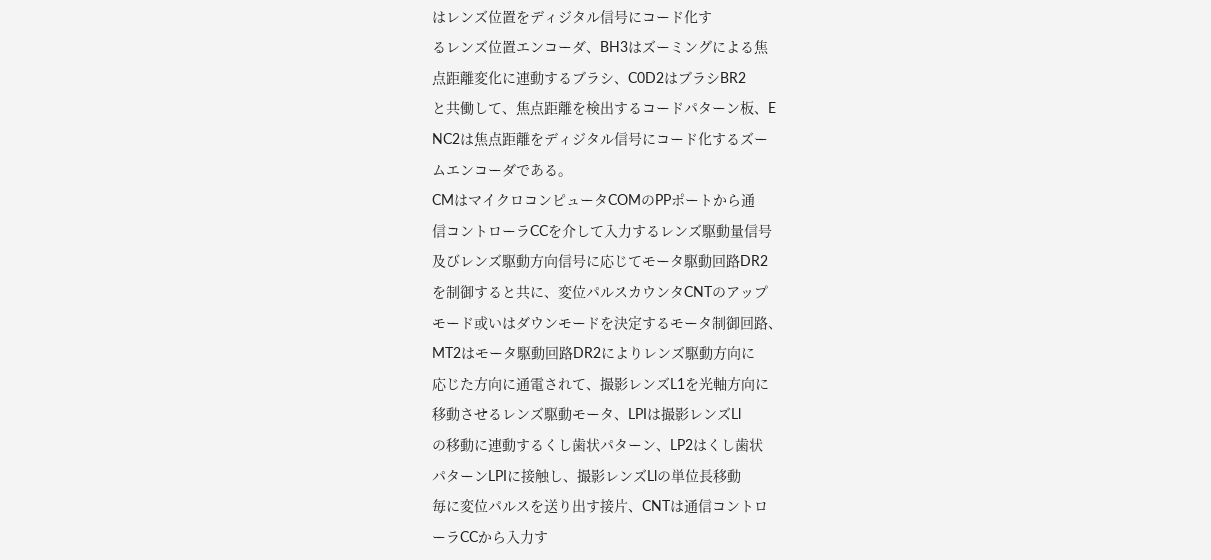はレンズ位置をディジタル信号にコード化す
るレンズ位置エンコーダ、BH3はズーミングによる焦
点距離変化に連動するブラシ、C0D2はブラシBR2
と共働して、焦点距離を検出するコードパターン板、E
NC2は焦点距離をディジタル信号にコード化するズー
ムエンコーダである。
CMはマイクロコンピュータCOMのPPポートから通
信コントローラCCを介して入力するレンズ駆動量信号
及びレンズ駆動方向信号に応じてモータ駆動回路DR2
を制御すると共に、変位パルスカウンタCNTのアップ
モード或いはダウンモードを決定するモータ制御回路、
MT2はモータ駆動回路DR2によりレンズ駆動方向に
応じた方向に通電されて、撮影レンズL1を光軸方向に
移動させるレンズ駆動モータ、LPIは撮影レンズLl
の移動に連動するくし歯状パターン、LP2はくし歯状
パターンLPIに接触し、撮影レンズLlの単位長移動
毎に変位パルスを送り出す接片、CNTは通信コントロ
ーラCCから入力す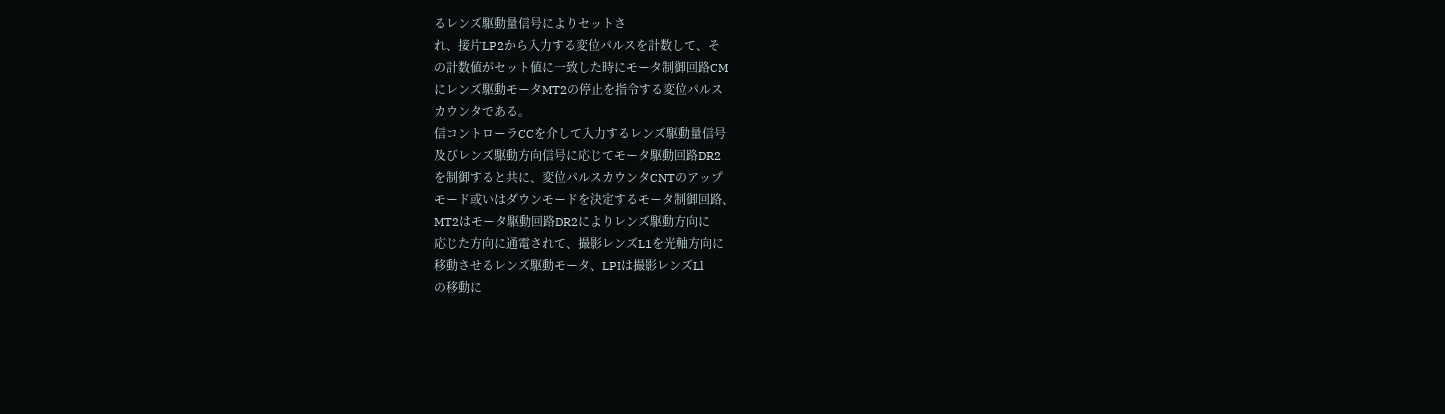るレンズ駆動量信号によりセットさ
れ、接片LP2から入力する変位パルスを計数して、そ
の計数値がセット値に一致した時にモータ制御回路CM
にレンズ駆動モータMT2の停止を指令する変位パルス
カウンタである。
信コントローラCCを介して入力するレンズ駆動量信号
及びレンズ駆動方向信号に応じてモータ駆動回路DR2
を制御すると共に、変位パルスカウンタCNTのアップ
モード或いはダウンモードを決定するモータ制御回路、
MT2はモータ駆動回路DR2によりレンズ駆動方向に
応じた方向に通電されて、撮影レンズL1を光軸方向に
移動させるレンズ駆動モータ、LPIは撮影レンズLl
の移動に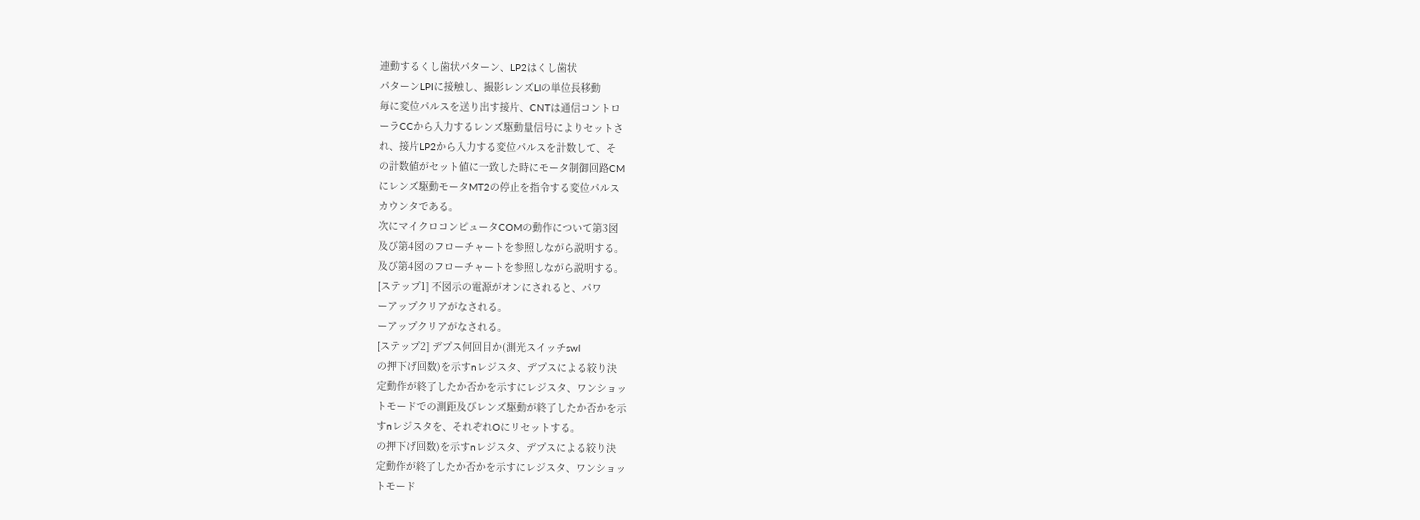連動するくし歯状パターン、LP2はくし歯状
パターンLPIに接触し、撮影レンズLlの単位長移動
毎に変位パルスを送り出す接片、CNTは通信コントロ
ーラCCから入力するレンズ駆動量信号によりセットさ
れ、接片LP2から入力する変位パルスを計数して、そ
の計数値がセット値に一致した時にモータ制御回路CM
にレンズ駆動モータMT2の停止を指令する変位パルス
カウンタである。
次にマイクロコンピュータCOMの動作について第3図
及び第4図のフローチャートを参照しながら説明する。
及び第4図のフローチャートを参照しながら説明する。
[ステップ1] 不図示の電源がオンにされると、パワ
ーアップクリアがなされる。
ーアップクリアがなされる。
[ステップ2] デプス何回目か(測光スイッチswl
の押下げ回数)を示すnレジスタ、デプスによる絞り決
定動作が終了したか否かを示すにレジスタ、ワンショッ
トモードでの測距及びレンズ駆動が終了したか否かを示
すnレジスタを、それぞれOにリセットする。
の押下げ回数)を示すnレジスタ、デプスによる絞り決
定動作が終了したか否かを示すにレジスタ、ワンショッ
トモード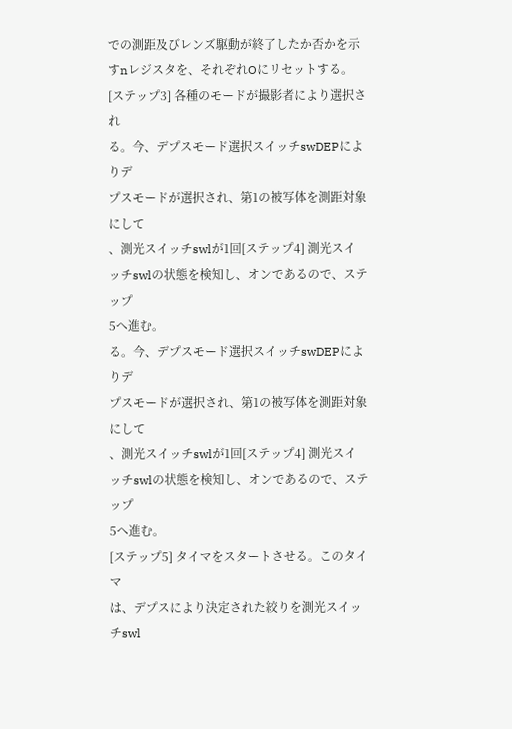での測距及びレンズ駆動が終了したか否かを示
すnレジスタを、それぞれOにリセットする。
[ステップ3] 各種のモードが撮影者により選択され
る。今、デプスモード選択スイッチswDEPによりデ
プスモードが選択され、第1の被写体を測距対象にして
、測光スイッチswlが1回[ステップ4] 測光スイ
ッチswlの状態を検知し、オンであるので、ステップ
5へ進む。
る。今、デプスモード選択スイッチswDEPによりデ
プスモードが選択され、第1の被写体を測距対象にして
、測光スイッチswlが1回[ステップ4] 測光スイ
ッチswlの状態を検知し、オンであるので、ステップ
5へ進む。
[ステップ5] タイマをスタートさせる。このタイマ
は、デプスにより決定された絞りを測光スイッチswl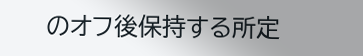のオフ後保持する所定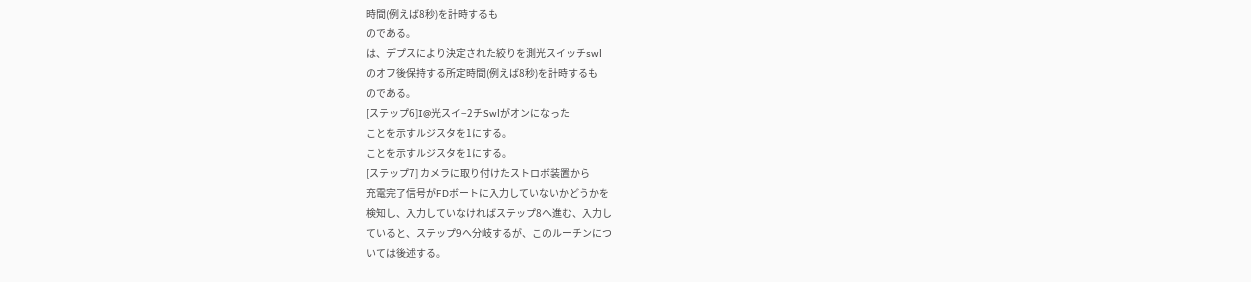時間(例えば8秒)を計時するも
のである。
は、デプスにより決定された絞りを測光スイッチswl
のオフ後保持する所定時間(例えば8秒)を計時するも
のである。
[ステップ6]I@光スイ−2チSwlがオンになった
ことを示すルジスタを1にする。
ことを示すルジスタを1にする。
[ステップ7] カメラに取り付けたストロボ装置から
充電完了信号がFDボートに入力していないかどうかを
検知し、入力していなければステップ8へ進む、入力し
ていると、ステップ9へ分岐するが、このルーチンにつ
いては後述する。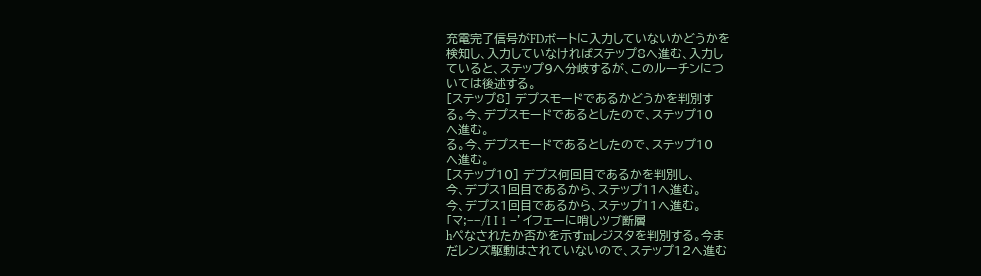充電完了信号がFDボートに入力していないかどうかを
検知し、入力していなければステップ8へ進む、入力し
ていると、ステップ9へ分岐するが、このルーチンにつ
いては後述する。
[ステップ8] デプスモードであるかどうかを判別す
る。今、デプスモードであるとしたので、ステップ10
へ進む。
る。今、デプスモードであるとしたので、ステップ10
へ進む。
[ステップ10] デプス何回目であるかを判別し、
今、デプス1回目であるから、ステップ11へ進む。
今、デプス1回目であるから、ステップ11へ進む。
「マ;−−/I I 1 −’イフェーに哨しツブ断層
hぺなされたか否かを示すmレジスタを判別する。今ま
だレンズ駆動はされていないので、ステップ12へ進む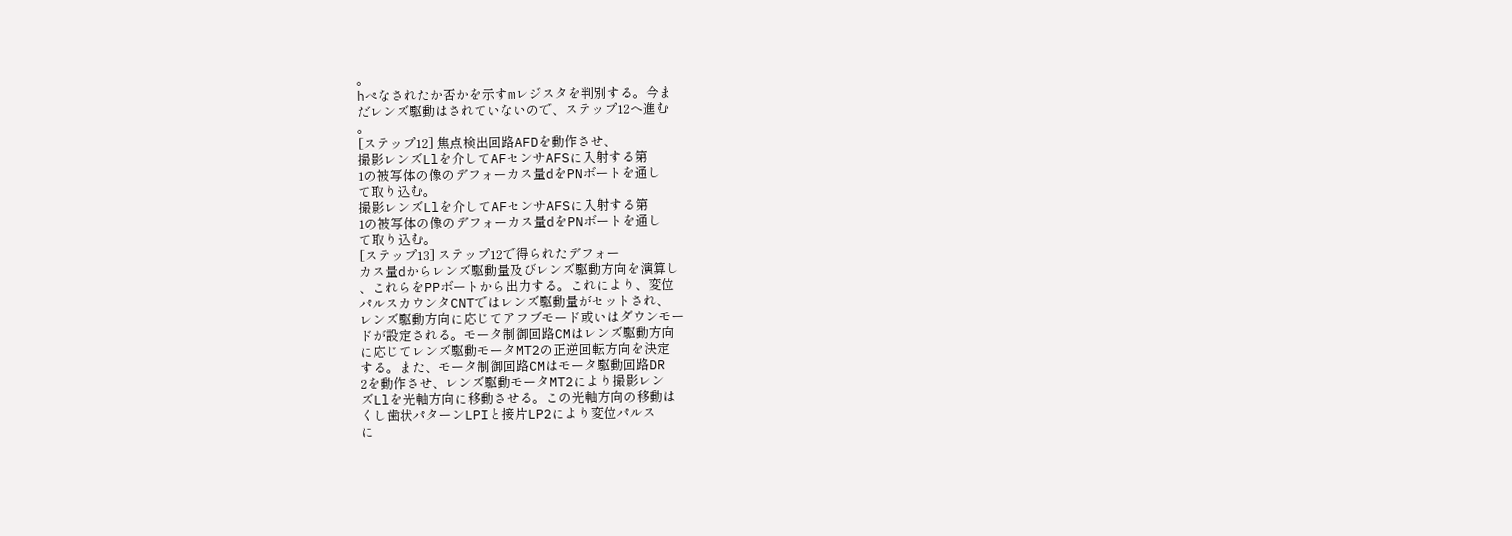。
hぺなされたか否かを示すmレジスタを判別する。今ま
だレンズ駆動はされていないので、ステップ12へ進む
。
[ステップ12] 焦点検出回路AFDを動作させ、
撮影レンズLlを介してAFセンサAFSに入射する第
1の被写体の像のデフォーカス量dをPNボートを通し
て取り込む。
撮影レンズLlを介してAFセンサAFSに入射する第
1の被写体の像のデフォーカス量dをPNボートを通し
て取り込む。
[ステップ13] ステップ12で得られたデフォー
カス量dからレンズ駆動量及びレンズ駆動方向を演算し
、これらをPPボートから出力する。これにより、変位
パルスカウンタCNTではレンズ駆動量がセットされ、
レンズ駆動方向に応じてアフブモード或いはダウンモー
ドが設定される。モータ制御回路CMはレンズ駆動方向
に応じてレンズ駆動モータMT2の正逆回転方向を決定
する。また、モータ制御回路CMはモータ駆動回路DR
2を動作させ、レンズ駆動モータMT2により撮影レン
ズLlを光軸方向に移動させる。この光軸方向の移動は
くし歯状パターンLPIと接片LP2により変位パルス
に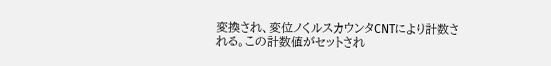変換され、変位ノくルスカウンタCNTにより計数さ
れる。この計数値がセットされ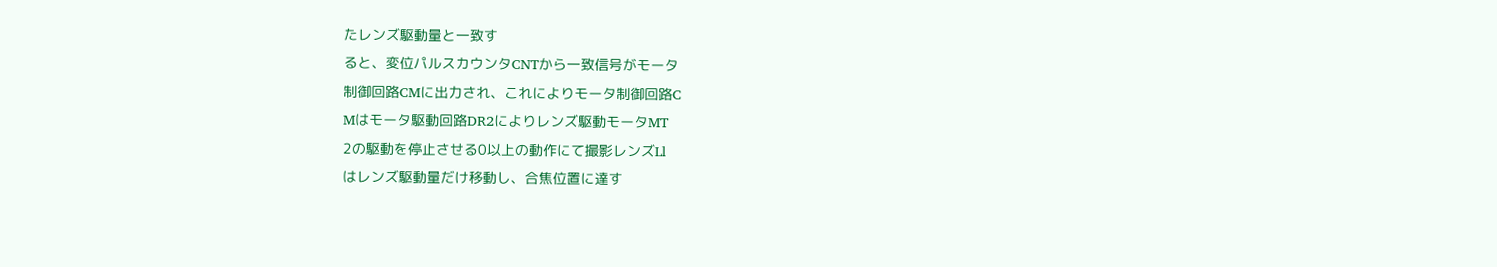たレンズ駆動量と一致す
ると、変位パルスカウンタCNTから一致信号がモータ
制御回路CMに出力され、これによりモータ制御回路C
Mはモータ駆動回路DR2によりレンズ駆動モータMT
2の駆動を停止させる0以上の動作にて撮影レンズLl
はレンズ駆動量だけ移動し、合焦位置に達す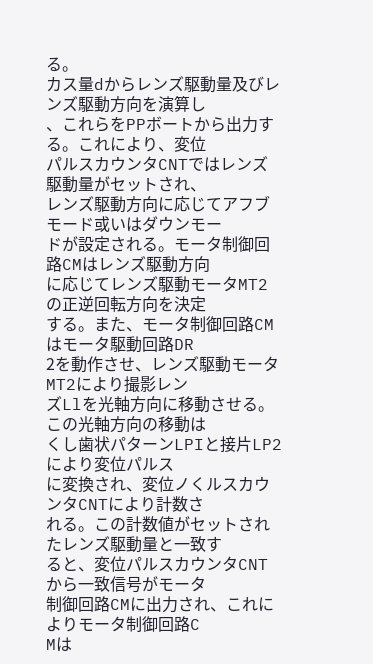る。
カス量dからレンズ駆動量及びレンズ駆動方向を演算し
、これらをPPボートから出力する。これにより、変位
パルスカウンタCNTではレンズ駆動量がセットされ、
レンズ駆動方向に応じてアフブモード或いはダウンモー
ドが設定される。モータ制御回路CMはレンズ駆動方向
に応じてレンズ駆動モータMT2の正逆回転方向を決定
する。また、モータ制御回路CMはモータ駆動回路DR
2を動作させ、レンズ駆動モータMT2により撮影レン
ズLlを光軸方向に移動させる。この光軸方向の移動は
くし歯状パターンLPIと接片LP2により変位パルス
に変換され、変位ノくルスカウンタCNTにより計数さ
れる。この計数値がセットされたレンズ駆動量と一致す
ると、変位パルスカウンタCNTから一致信号がモータ
制御回路CMに出力され、これによりモータ制御回路C
Mは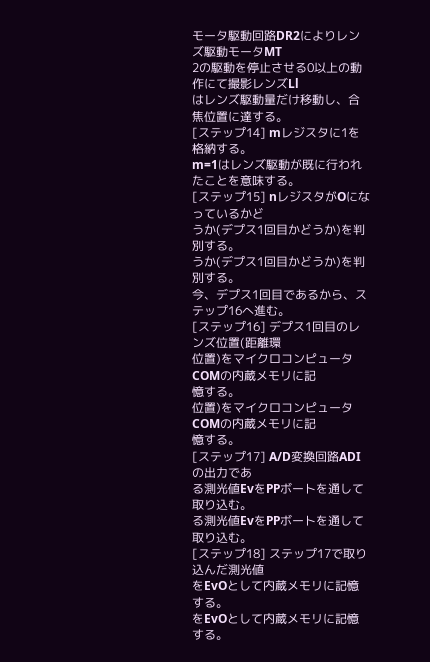モータ駆動回路DR2によりレンズ駆動モータMT
2の駆動を停止させる0以上の動作にて撮影レンズLl
はレンズ駆動量だけ移動し、合焦位置に達する。
[ステップ14] mレジスタに1を格納する。
m=1はレンズ駆動が既に行われたことを意味する。
[ステップ15] nレジスタがOになっているかど
うか(デプス1回目かどうか)を判別する。
うか(デプス1回目かどうか)を判別する。
今、デプス1回目であるから、ステップ16へ進む。
[ステップ16] デプス1回目のレンズ位置(距離環
位置)をマイクロコンピュータCOMの内蔵メモリに記
憶する。
位置)をマイクロコンピュータCOMの内蔵メモリに記
憶する。
[ステップ17] A/D変換回路ADIの出力であ
る測光値EvをPPボートを通して取り込む。
る測光値EvをPPボートを通して取り込む。
[ステップ18] ステップ17で取り込んだ測光値
をEvOとして内蔵メモリに記憶する。
をEvOとして内蔵メモリに記憶する。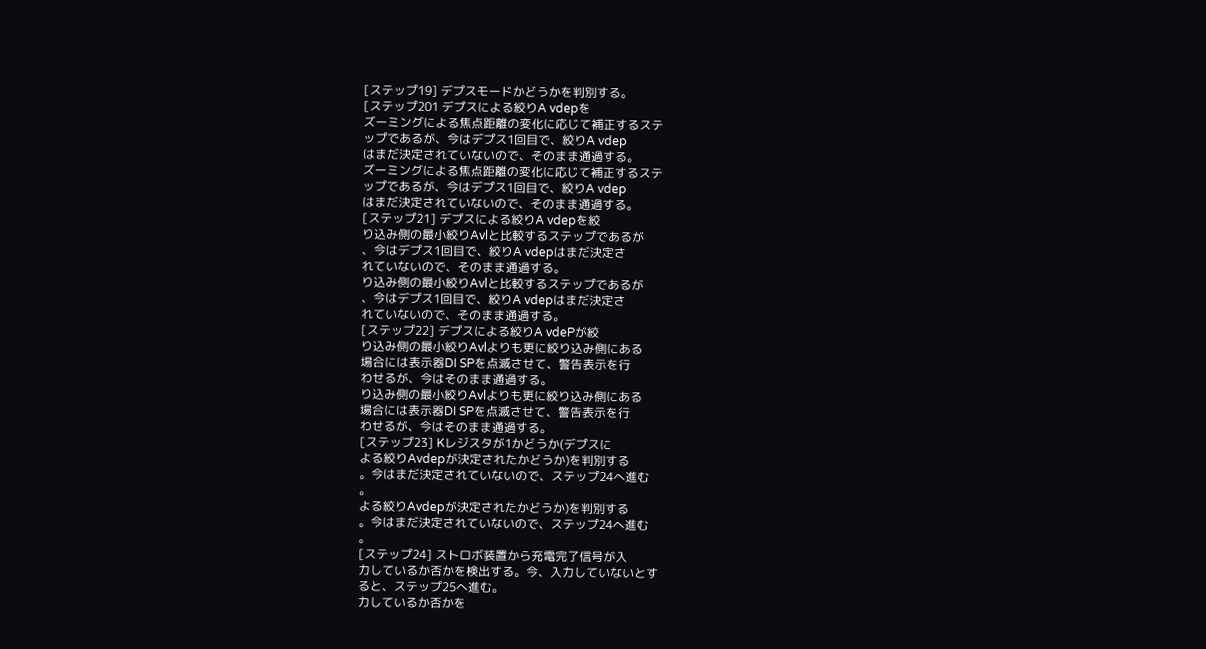[ステップ19] デプスモードかどうかを判別する。
[ステップ201 デプスによる絞りA vdepを
ズーミングによる焦点距離の変化に応じて補正するステ
ップであるが、今はデプス1回目で、絞りA vdep
はまだ決定されていないので、そのまま通過する。
ズーミングによる焦点距離の変化に応じて補正するステ
ップであるが、今はデプス1回目で、絞りA vdep
はまだ決定されていないので、そのまま通過する。
[ステップ21] デプスによる絞りA vdepを絞
り込み側の最小絞りAvlと比較するステップであるが
、今はデプス1回目で、絞りA vdepはまだ決定さ
れていないので、そのまま通過する。
り込み側の最小絞りAvlと比較するステップであるが
、今はデプス1回目で、絞りA vdepはまだ決定さ
れていないので、そのまま通過する。
[ステップ22] デプスによる絞りA vdePが絞
り込み側の最小絞りAvlよりも更に絞り込み側にある
場合には表示器DI SPを点滅させて、警告表示を行
わせるが、今はそのまま通過する。
り込み側の最小絞りAvlよりも更に絞り込み側にある
場合には表示器DI SPを点滅させて、警告表示を行
わせるが、今はそのまま通過する。
[ステップ23] Kレジスタが1かどうか(デプスに
よる絞りAvdepが決定されたかどうか)を判別する
。今はまだ決定されていないので、ステップ24へ進む
。
よる絞りAvdepが決定されたかどうか)を判別する
。今はまだ決定されていないので、ステップ24へ進む
。
[ステップ24] ストロボ装置から充電完了信号が入
力しているか否かを検出する。今、入力していないとす
ると、ステップ25へ進む。
力しているか否かを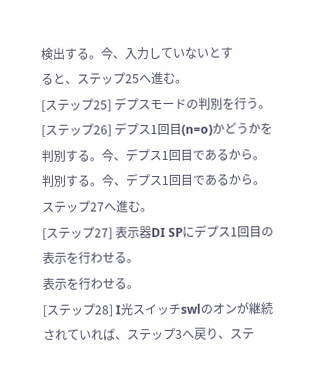検出する。今、入力していないとす
ると、ステップ25へ進む。
[ステップ25] デプスモードの判別を行う。
[ステップ26] デプス1回目(n=o)かどうかを
判別する。今、デプス1回目であるから。
判別する。今、デプス1回目であるから。
ステップ27へ進む。
[ステップ27] 表示器DI SPにデプス1回目の
表示を行わせる。
表示を行わせる。
[ステップ28] I光スイッチswlのオンが継続
されていれば、ステップ3へ戻り、ステ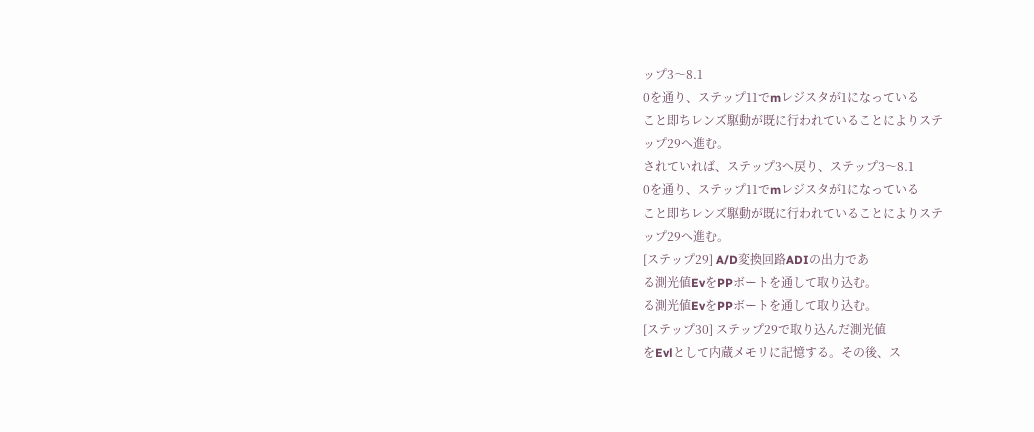ップ3〜8.1
0を通り、ステップ11でmレジスタが1になっている
こと即ちレンズ駆動が既に行われていることによりステ
ップ29へ進む。
されていれば、ステップ3へ戻り、ステップ3〜8.1
0を通り、ステップ11でmレジスタが1になっている
こと即ちレンズ駆動が既に行われていることによりステ
ップ29へ進む。
[ステップ29] A/D変換回路ADIの出力であ
る測光値EvをPPボートを通して取り込む。
る測光値EvをPPボートを通して取り込む。
[ステップ30] ステップ29で取り込んだ測光値
をEvlとして内蔵メモリに記憶する。その後、ス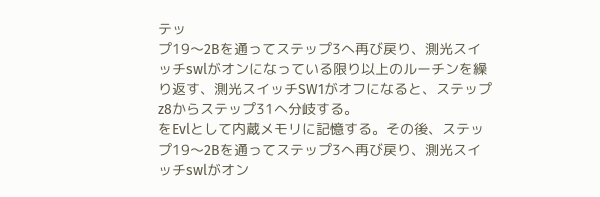テッ
プ19〜2Bを通ってステップ3へ再び戻り、測光スイ
ッチswlがオンになっている限り以上のルーチンを繰
り返す、測光スイッチSW1がオフになると、ステップ
z8からステップ31へ分岐する。
をEvlとして内蔵メモリに記憶する。その後、ステッ
プ19〜2Bを通ってステップ3へ再び戻り、測光スイ
ッチswlがオン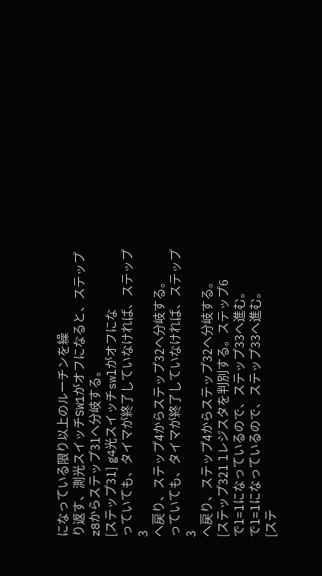になっている限り以上のルーチンを繰
り返す、測光スイッチSW1がオフになると、ステップ
z8からステップ31へ分岐する。
[ステップ31] g4光スイッチswlがオフにな
っていても、タイマが終了していなければ、ステップ3
へ戻り、ステップ4からステップ32へ分岐する。
っていても、タイマが終了していなければ、ステップ3
へ戻り、ステップ4からステップ32へ分岐する。
[ステップ321 lレジスタを判別する。ステップ6
で1=1になっているので、ステップ33へ進む。
で1=1になっているので、ステップ33へ進む。
[ステ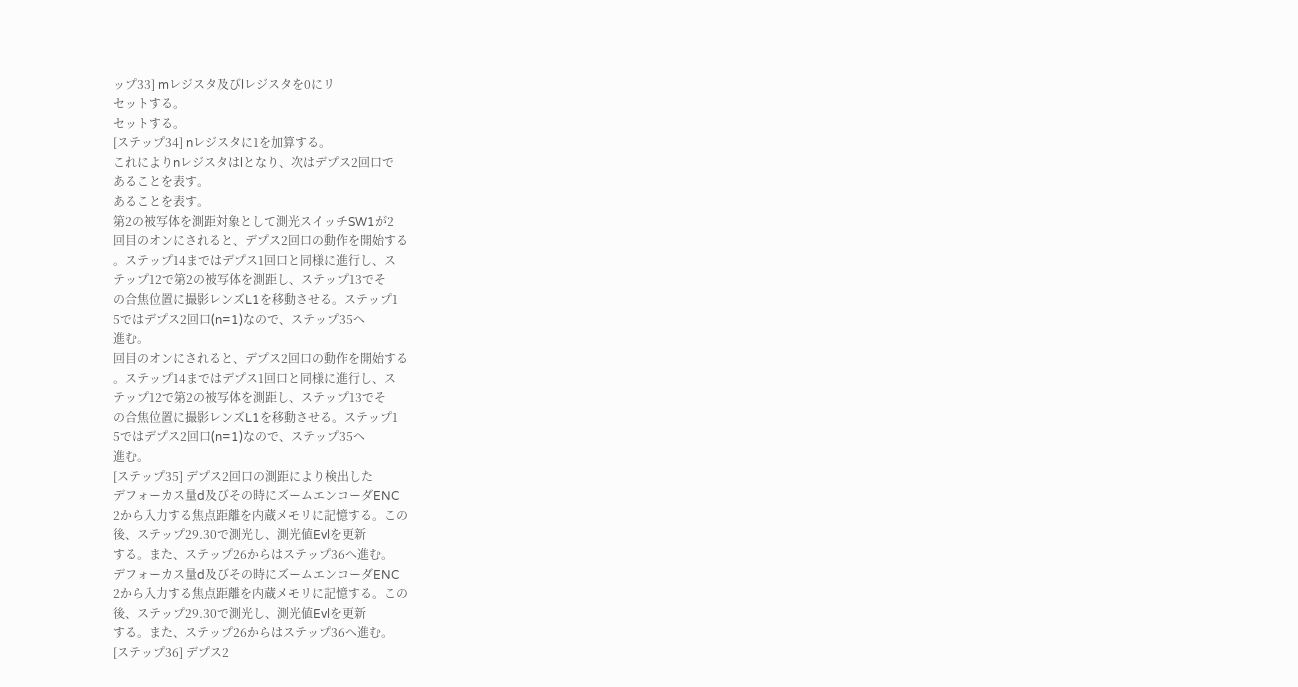ップ33] mレジスタ及びlレジスタを0にリ
セットする。
セットする。
[ステップ34] nレジスタに1を加算する。
これによりnレジスタはlとなり、次はデプス2回口で
あることを表す。
あることを表す。
第2の被写体を測距対象として測光スイッチSW1が2
回目のオンにされると、デプス2回口の動作を開始する
。ステップ14まではデプス1回口と同様に進行し、ス
テップ12で第2の被写体を測距し、ステップ13でそ
の合焦位置に撮影レンズL1を移動させる。ステップ1
5ではデプス2回口(n=1)なので、ステップ35へ
進む。
回目のオンにされると、デプス2回口の動作を開始する
。ステップ14まではデプス1回口と同様に進行し、ス
テップ12で第2の被写体を測距し、ステップ13でそ
の合焦位置に撮影レンズL1を移動させる。ステップ1
5ではデプス2回口(n=1)なので、ステップ35へ
進む。
[ステップ35] デプス2回口の測距により検出した
デフォーカス量d及びその時にズームエンコーダENC
2から入力する焦点距離を内蔵メモリに記憶する。この
後、ステップ29.30で測光し、測光値Evlを更新
する。また、ステップ26からはステップ36へ進む。
デフォーカス量d及びその時にズームエンコーダENC
2から入力する焦点距離を内蔵メモリに記憶する。この
後、ステップ29.30で測光し、測光値Evlを更新
する。また、ステップ26からはステップ36へ進む。
[ステップ36] デプス2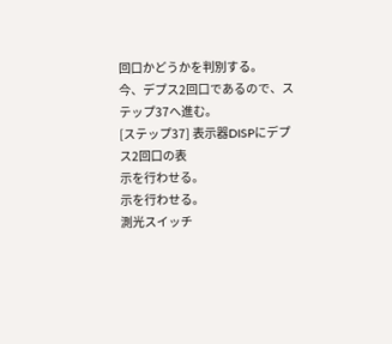回口かどうかを判別する。
今、デプス2回口であるので、ステップ37へ進む。
[ステップ37] 表示器DISPにデプス2回口の表
示を行わせる。
示を行わせる。
測光スイッチ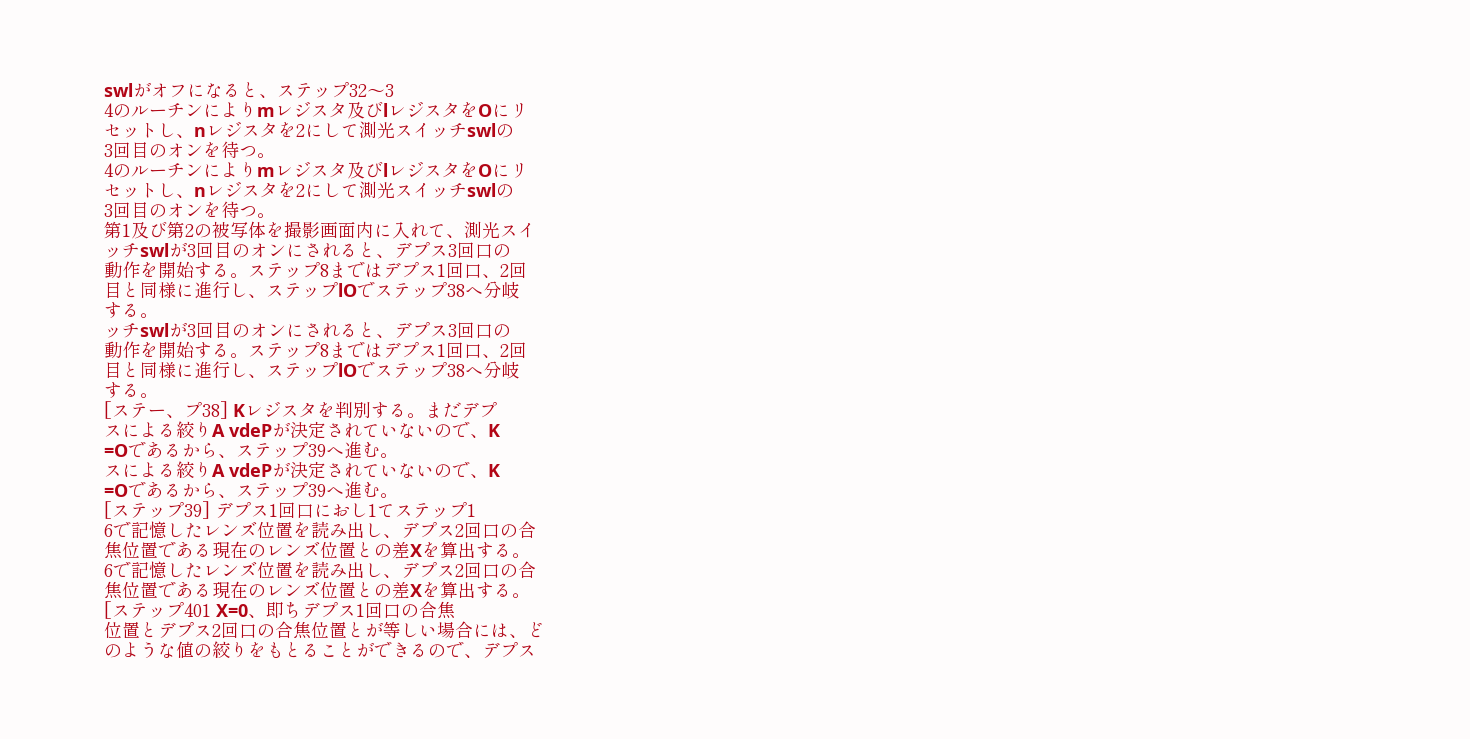swlがオフになると、ステップ32〜3
4のルーチンによりmレジスタ及びlレジスタをOにリ
セットし、nレジスタを2にして測光スイッチswlの
3回目のオンを待つ。
4のルーチンによりmレジスタ及びlレジスタをOにリ
セットし、nレジスタを2にして測光スイッチswlの
3回目のオンを待つ。
第1及び第2の被写体を撮影画面内に入れて、測光スイ
ッチswlが3回目のオンにされると、デプス3回口の
動作を開始する。ステップ8まではデプス1回口、2回
目と同様に進行し、ステップlOでステップ38へ分岐
する。
ッチswlが3回目のオンにされると、デプス3回口の
動作を開始する。ステップ8まではデプス1回口、2回
目と同様に進行し、ステップlOでステップ38へ分岐
する。
[ステー、プ38] Kレジスタを判別する。まだデプ
スによる絞りA vdePが決定されていないので、K
=Oであるから、ステップ39へ進む。
スによる絞りA vdePが決定されていないので、K
=Oであるから、ステップ39へ進む。
[ステップ39] デプス1回口におし1てステップ1
6で記憶したレンズ位置を読み出し、デプス2回口の合
焦位置である現在のレンズ位置との差Xを算出する。
6で記憶したレンズ位置を読み出し、デプス2回口の合
焦位置である現在のレンズ位置との差Xを算出する。
[ステップ401 X=0、即ちデプス1回口の合焦
位置とデプス2回口の合焦位置とが等しい場合には、ど
のような値の絞りをもとることができるので、デプス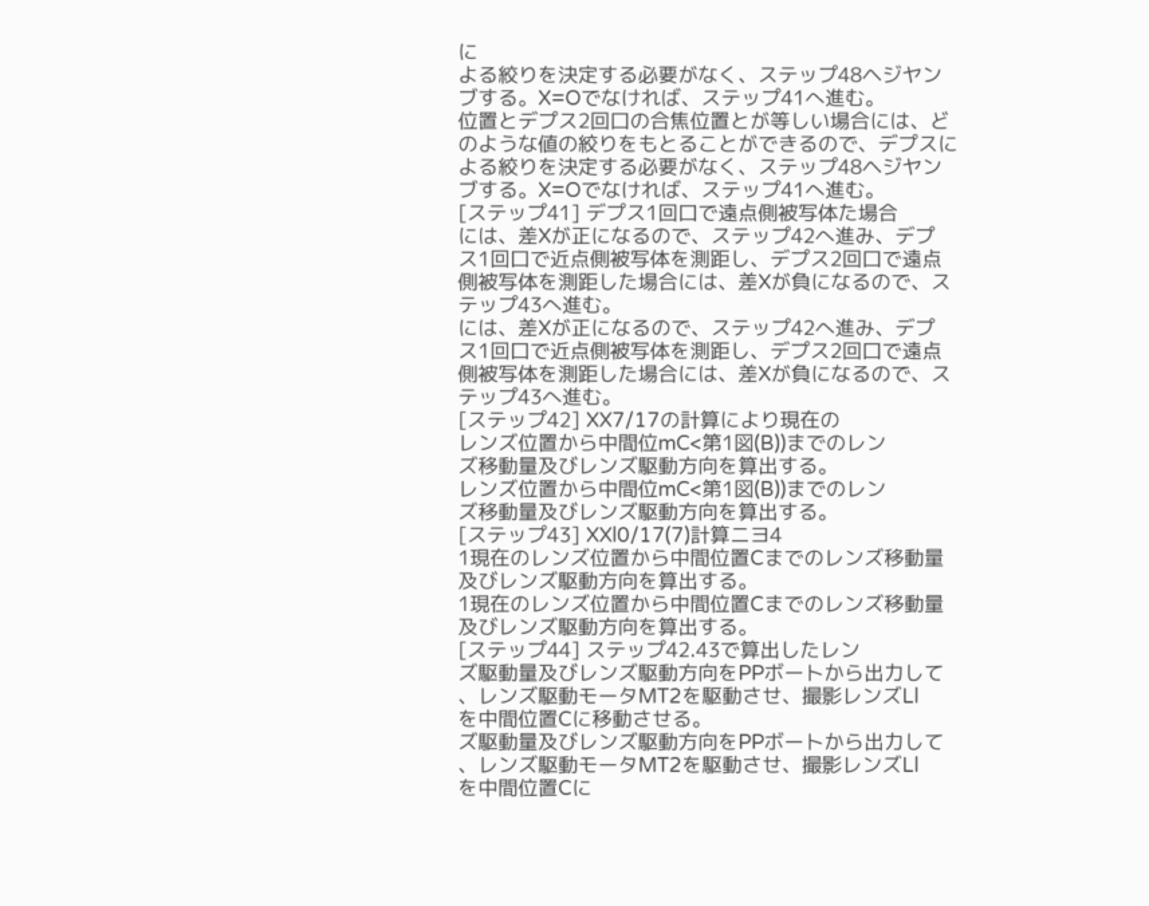に
よる絞りを決定する必要がなく、ステップ48ヘジヤン
ブする。X=Oでなければ、ステップ41へ進む。
位置とデプス2回口の合焦位置とが等しい場合には、ど
のような値の絞りをもとることができるので、デプスに
よる絞りを決定する必要がなく、ステップ48ヘジヤン
ブする。X=Oでなければ、ステップ41へ進む。
[ステップ41] デプス1回口で遠点側被写体た場合
には、差Xが正になるので、ステップ42へ進み、デプ
ス1回口で近点側被写体を測距し、デプス2回口で遠点
側被写体を測距した場合には、差Xが負になるので、ス
テップ43へ進む。
には、差Xが正になるので、ステップ42へ進み、デプ
ス1回口で近点側被写体を測距し、デプス2回口で遠点
側被写体を測距した場合には、差Xが負になるので、ス
テップ43へ進む。
[ステップ42] XX7/17の計算により現在の
レンズ位置から中間位mC<第1図(B))までのレン
ズ移動量及びレンズ駆動方向を算出する。
レンズ位置から中間位mC<第1図(B))までのレン
ズ移動量及びレンズ駆動方向を算出する。
[ステップ43] XXl0/17(7)計算ニヨ4
1現在のレンズ位置から中間位置Cまでのレンズ移動量
及びレンズ駆動方向を算出する。
1現在のレンズ位置から中間位置Cまでのレンズ移動量
及びレンズ駆動方向を算出する。
[ステップ44] ステップ42.43で算出したレン
ズ駆動量及びレンズ駆動方向をPPボートから出力して
、レンズ駆動モータMT2を駆動させ、撮影レンズLl
を中間位置Cに移動させる。
ズ駆動量及びレンズ駆動方向をPPボートから出力して
、レンズ駆動モータMT2を駆動させ、撮影レンズLl
を中間位置Cに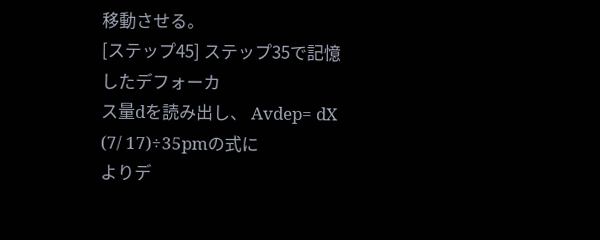移動させる。
[ステップ45] ステップ35で記憶したデフォーカ
ス量dを読み出し、 Avdep= dX (7/ 17)÷35pmの式に
よりデ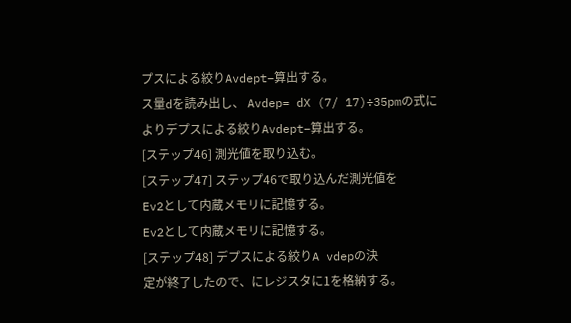プスによる絞りAvdept−算出する。
ス量dを読み出し、 Avdep= dX (7/ 17)÷35pmの式に
よりデプスによる絞りAvdept−算出する。
[ステップ46] 測光値を取り込む。
[ステップ47] ステップ46で取り込んだ測光値を
Ev2として内蔵メモリに記憶する。
Ev2として内蔵メモリに記憶する。
[ステップ48] デプスによる絞りA vdepの決
定が終了したので、にレジスタに1を格納する。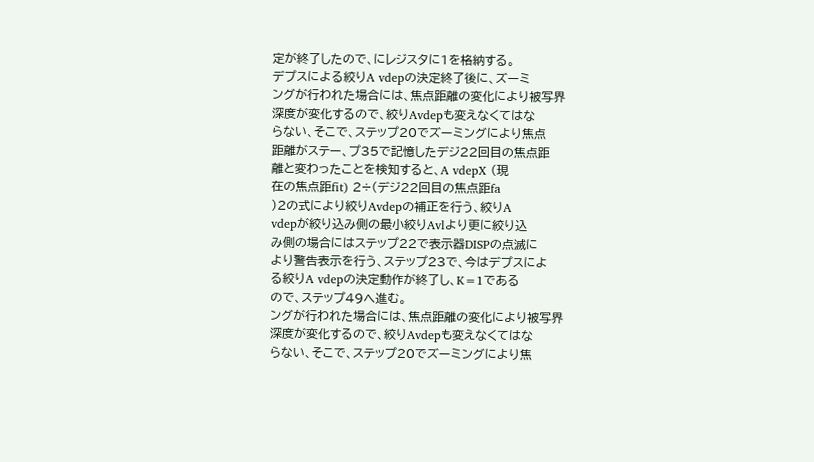定が終了したので、にレジスタに1を格納する。
デプスによる絞りA vdepの決定終了後に、ズーミ
ングが行われた場合には、焦点距離の変化により被写界
深度が変化するので、絞りAvdepも変えなくてはな
らない、そこで、ステップ20でズーミングにより焦点
距離がステー、プ35で記憶したデジ22回目の焦点距
離と変わったことを検知すると、A vdepX (現
在の焦点距fit) 2÷(デジ22回目の焦点距fa
)2の式により絞りAvdepの補正を行う、絞りA
vdepが絞り込み側の最小絞りAvlより更に絞り込
み側の場合にはステップ22で表示器DISPの点滅に
より警告表示を行う、ステップ23で、今はデプスによ
る絞りA vdepの決定動作が終了し、K=1である
ので、ステップ49へ進む。
ングが行われた場合には、焦点距離の変化により被写界
深度が変化するので、絞りAvdepも変えなくてはな
らない、そこで、ステップ20でズーミングにより焦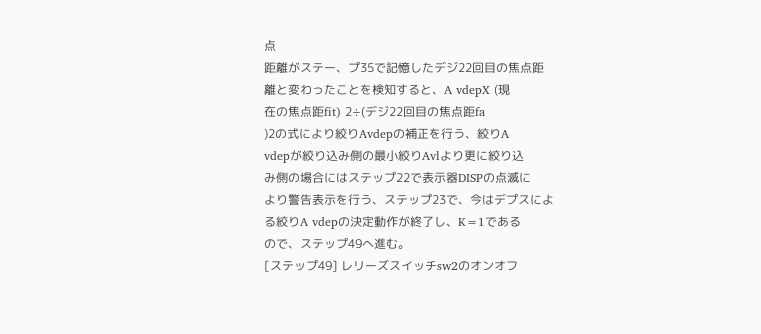点
距離がステー、プ35で記憶したデジ22回目の焦点距
離と変わったことを検知すると、A vdepX (現
在の焦点距fit) 2÷(デジ22回目の焦点距fa
)2の式により絞りAvdepの補正を行う、絞りA
vdepが絞り込み側の最小絞りAvlより更に絞り込
み側の場合にはステップ22で表示器DISPの点滅に
より警告表示を行う、ステップ23で、今はデプスによ
る絞りA vdepの決定動作が終了し、K=1である
ので、ステップ49へ進む。
[ステップ49] レリーズスイッチsw2のオンオフ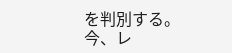を判別する。今、レ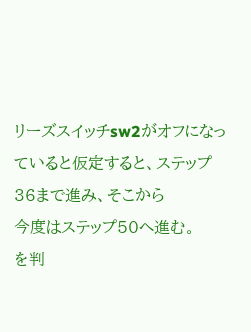リーズスイッチsw2がオフになっ
ていると仮定すると、ステップ36まで進み、そこから
今度はステップ50へ進む。
を判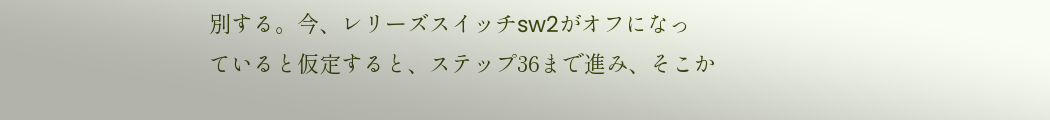別する。今、レリーズスイッチsw2がオフになっ
ていると仮定すると、ステップ36まで進み、そこか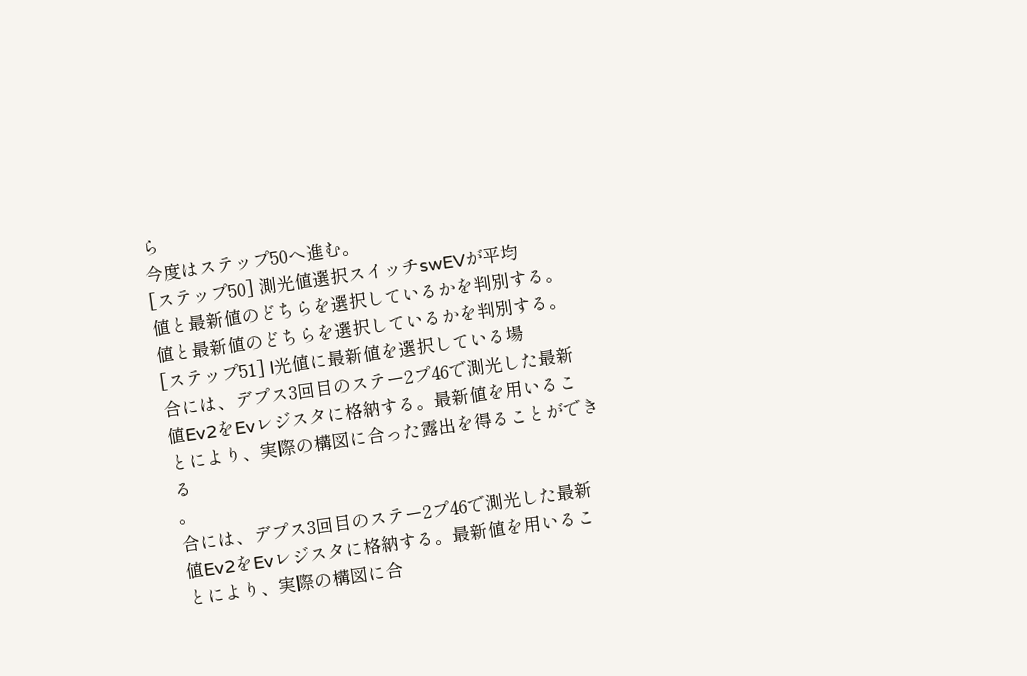ら
今度はステップ50へ進む。
[ステップ50] 測光値選択スイッチswEVが平均
値と最新値のどちらを選択しているかを判別する。
値と最新値のどちらを選択しているかを判別する。
[ステップ51] l光値に最新値を選択している場
合には、デプス3回目のステー2プ46で測光した最新
値Ev2をEvレジスタに格納する。最新値を用いるこ
とにより、実際の構図に合った露出を得ることができる
。
合には、デプス3回目のステー2プ46で測光した最新
値Ev2をEvレジスタに格納する。最新値を用いるこ
とにより、実際の構図に合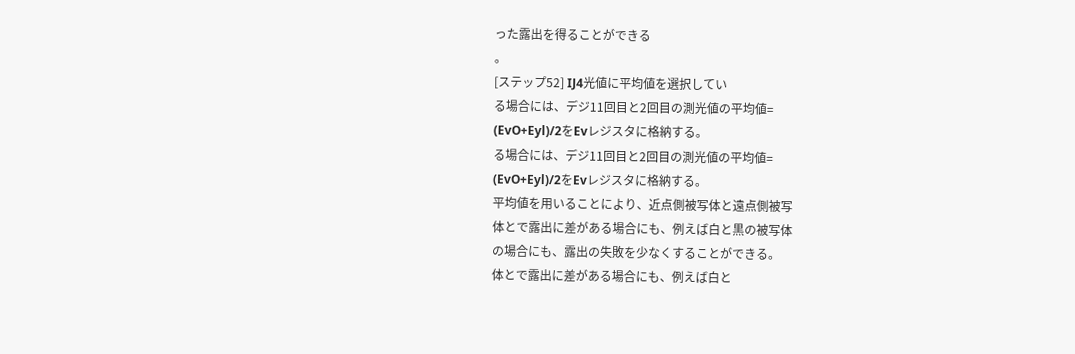った露出を得ることができる
。
[ステップ52] IJ4光値に平均値を選択してい
る場合には、デジ11回目と2回目の測光値の平均値=
(EvO+Eyl)/2をEvレジスタに格納する。
る場合には、デジ11回目と2回目の測光値の平均値=
(EvO+Eyl)/2をEvレジスタに格納する。
平均値を用いることにより、近点側被写体と遠点側被写
体とで露出に差がある場合にも、例えば白と黒の被写体
の場合にも、露出の失敗を少なくすることができる。
体とで露出に差がある場合にも、例えば白と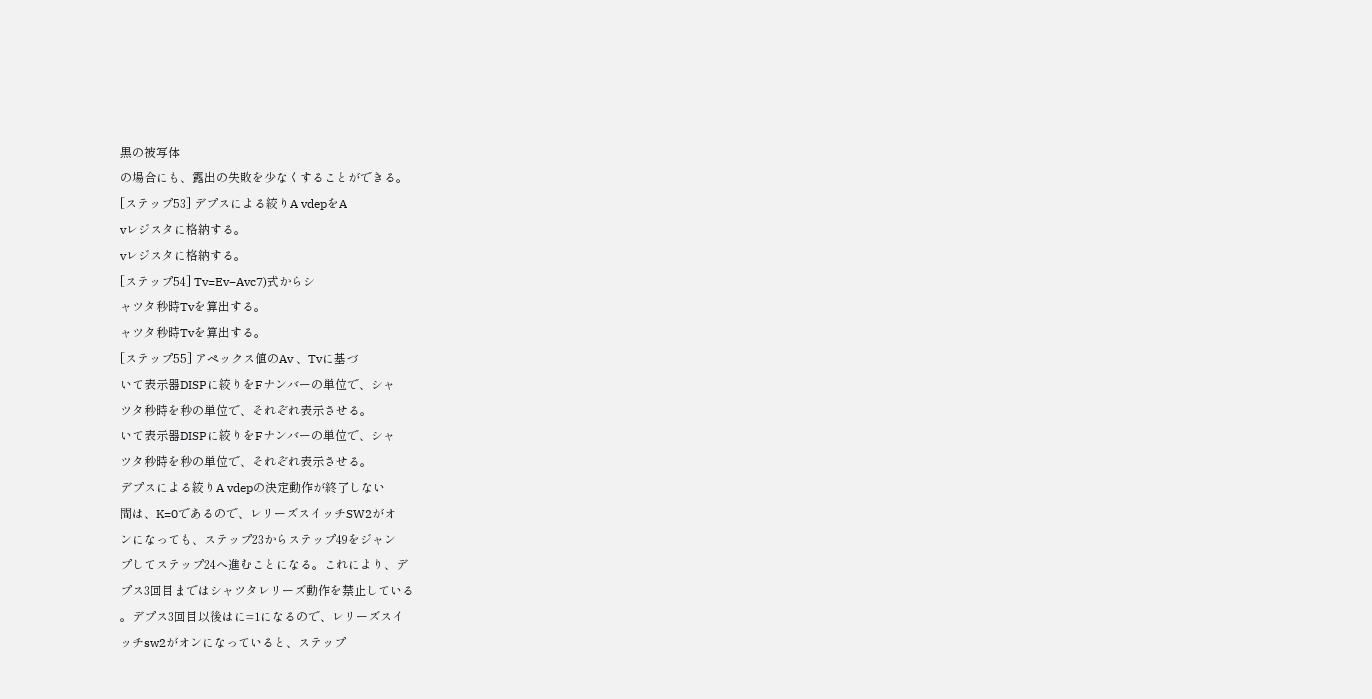黒の被写体
の場合にも、露出の失敗を少なくすることができる。
[ステップ53] デプスによる絞りA vdepをA
vレジスタに格納する。
vレジスタに格納する。
[ステップ54] Tv=Ev−Avc7)式からシ
ャツタ秒時Tvを算出する。
ャツタ秒時Tvを算出する。
[ステップ55] アペックス値のAv 、Tvに基づ
いて表示器DISPに絞りをFナンバーの単位で、シャ
ツタ秒時を秒の単位で、それぞれ表示させる。
いて表示器DISPに絞りをFナンバーの単位で、シャ
ツタ秒時を秒の単位で、それぞれ表示させる。
デプスによる絞りA vdepの決定動作が終了しない
間は、K=0であるので、レリーズスイッチSW2がオ
ンになっても、ステップ23からステップ49をジャン
プしてステップ24へ進むことになる。これにより、デ
プス3回目まではシャツタレリーズ動作を禁止している
。デプス3回目以後はに=1になるので、レリーズスイ
ッチsw2がオンになっていると、ステップ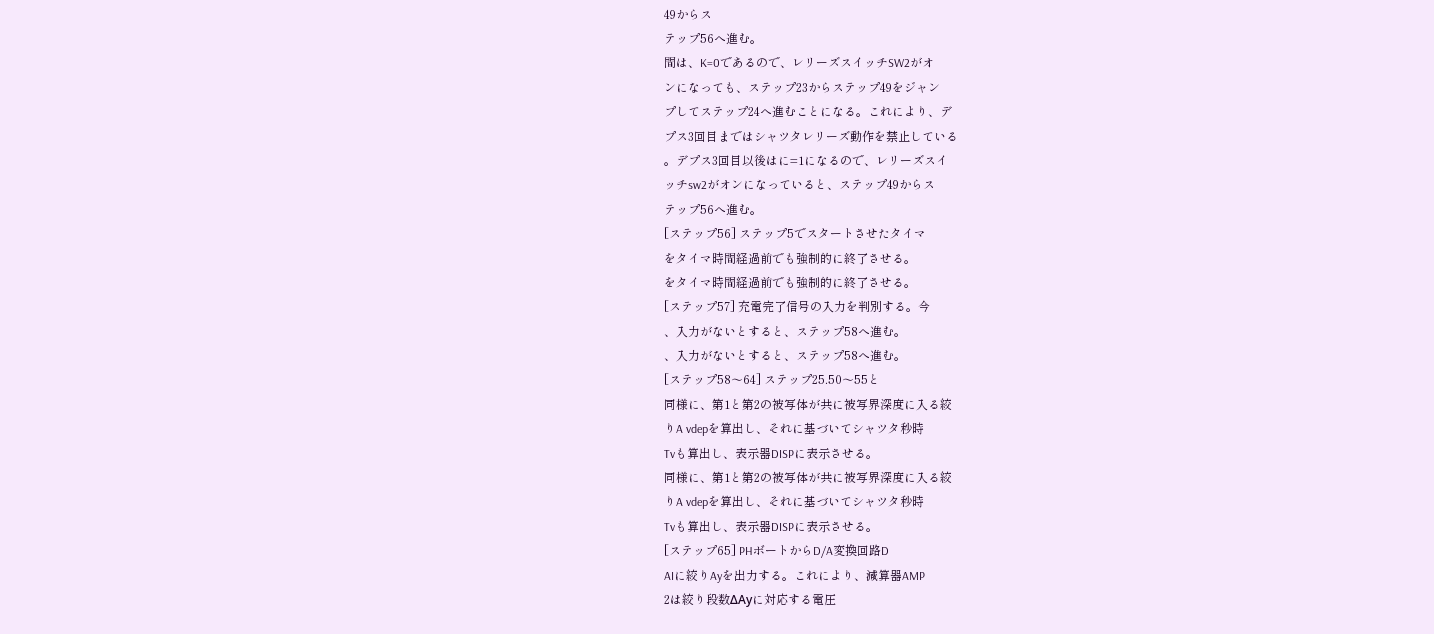49からス
テップ56へ進む。
間は、K=0であるので、レリーズスイッチSW2がオ
ンになっても、ステップ23からステップ49をジャン
プしてステップ24へ進むことになる。これにより、デ
プス3回目まではシャツタレリーズ動作を禁止している
。デプス3回目以後はに=1になるので、レリーズスイ
ッチsw2がオンになっていると、ステップ49からス
テップ56へ進む。
[ステップ56] ステップ5でスタートさせたタイマ
をタイマ時間経過前でも強制的に終了させる。
をタイマ時間経過前でも強制的に終了させる。
[ステップ57] 充電完了信号の入力を判別する。今
、入力がないとすると、ステップ58へ進む。
、入力がないとすると、ステップ58へ進む。
[ステップ58〜64] ステップ25.50〜55と
同様に、第1と第2の被写体が共に被写界深度に入る絞
りA vdepを算出し、それに基づいてシャツタ秒時
Tvも算出し、表示器DISPに表示させる。
同様に、第1と第2の被写体が共に被写界深度に入る絞
りA vdepを算出し、それに基づいてシャツタ秒時
Tvも算出し、表示器DISPに表示させる。
[ステップ65] PHボートからD/A変換回路D
AIに絞りAyを出力する。これにより、減算器AMP
2は絞り段数ΔAyに対応する電圧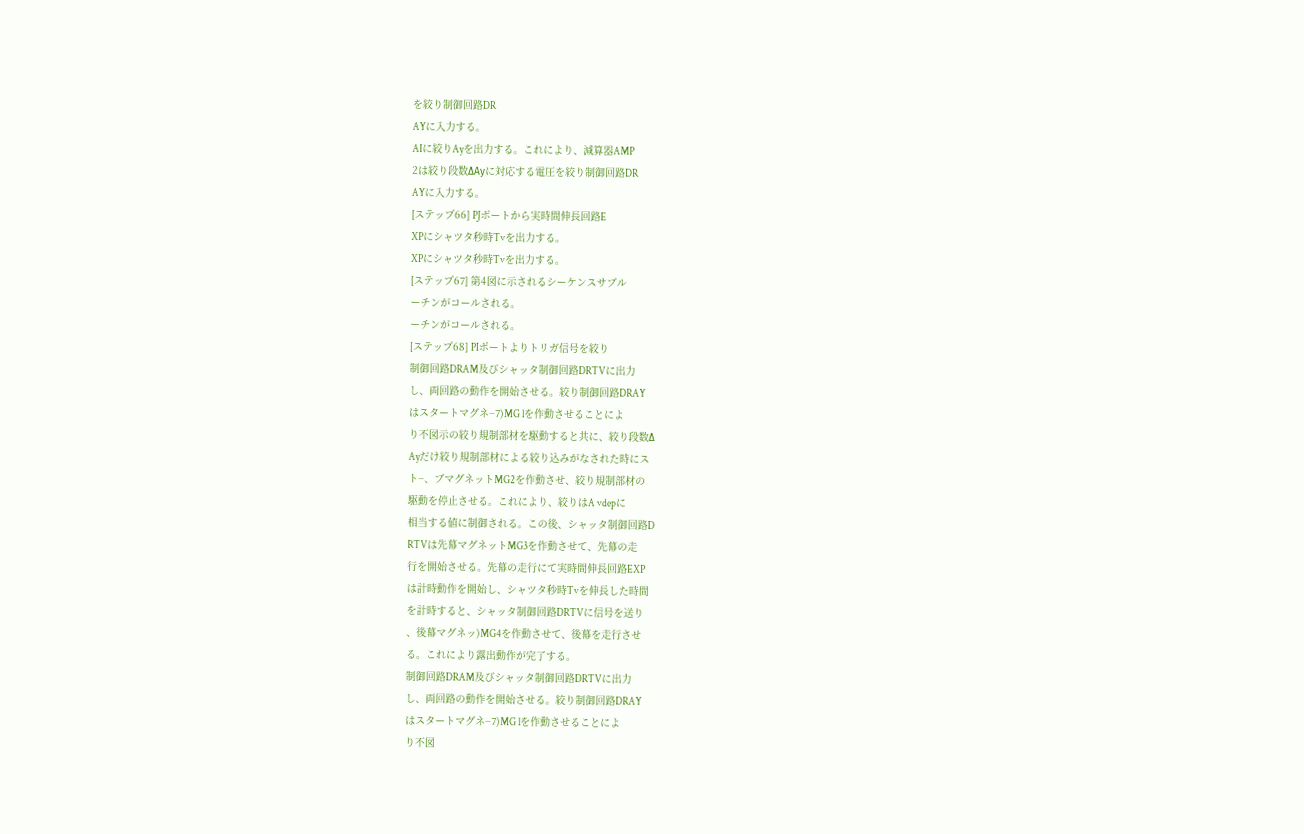を絞り制御回路DR
AYに入力する。
AIに絞りAyを出力する。これにより、減算器AMP
2は絞り段数ΔAyに対応する電圧を絞り制御回路DR
AYに入力する。
[ステップ66] PJボートから実時間伸長回路E
XPにシャツタ秒時Tvを出力する。
XPにシャツタ秒時Tvを出力する。
[ステップ67] 第4図に示されるシーケンスサブル
ーチンがコールされる。
ーチンがコールされる。
[ステップ68] PIポートよりトリガ信号を絞り
制御回路DRAM及びシャッタ制御回路DRTVに出力
し、両回路の動作を開始させる。絞り制御回路DRAY
はスタートマグネ−7)MG lを作動させることによ
り不図示の絞り規制部材を駆動すると共に、絞り段数Δ
Ayだけ絞り規制部材による絞り込みがなされた時にス
ト−、ブマグネットMG2を作動させ、絞り規制部材の
駆動を停止させる。これにより、絞りはA vdepに
相当する値に制御される。この後、シャッタ制御回路D
RTVは先幕マグネットMG3を作動させて、先幕の走
行を開始させる。先幕の走行にて実時間伸長回路EXP
は計時動作を開始し、シャツタ秒時Tvを伸長した時間
を計時すると、シャッタ制御回路DRTVに信号を送り
、後幕マグネッ)MG4を作動させて、後幕を走行させ
る。これにより露出動作が完了する。
制御回路DRAM及びシャッタ制御回路DRTVに出力
し、両回路の動作を開始させる。絞り制御回路DRAY
はスタートマグネ−7)MG lを作動させることによ
り不図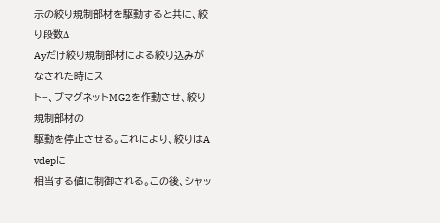示の絞り規制部材を駆動すると共に、絞り段数Δ
Ayだけ絞り規制部材による絞り込みがなされた時にス
ト−、ブマグネットMG2を作動させ、絞り規制部材の
駆動を停止させる。これにより、絞りはA vdepに
相当する値に制御される。この後、シャッ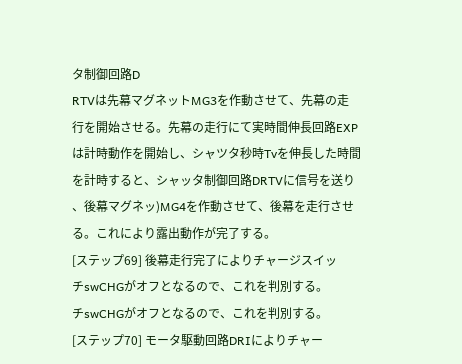タ制御回路D
RTVは先幕マグネットMG3を作動させて、先幕の走
行を開始させる。先幕の走行にて実時間伸長回路EXP
は計時動作を開始し、シャツタ秒時Tvを伸長した時間
を計時すると、シャッタ制御回路DRTVに信号を送り
、後幕マグネッ)MG4を作動させて、後幕を走行させ
る。これにより露出動作が完了する。
[ステップ69] 後幕走行完了によりチャージスイッ
チswCHGがオフとなるので、これを判別する。
チswCHGがオフとなるので、これを判別する。
[ステップ70] モータ駆動回路DRIによりチャー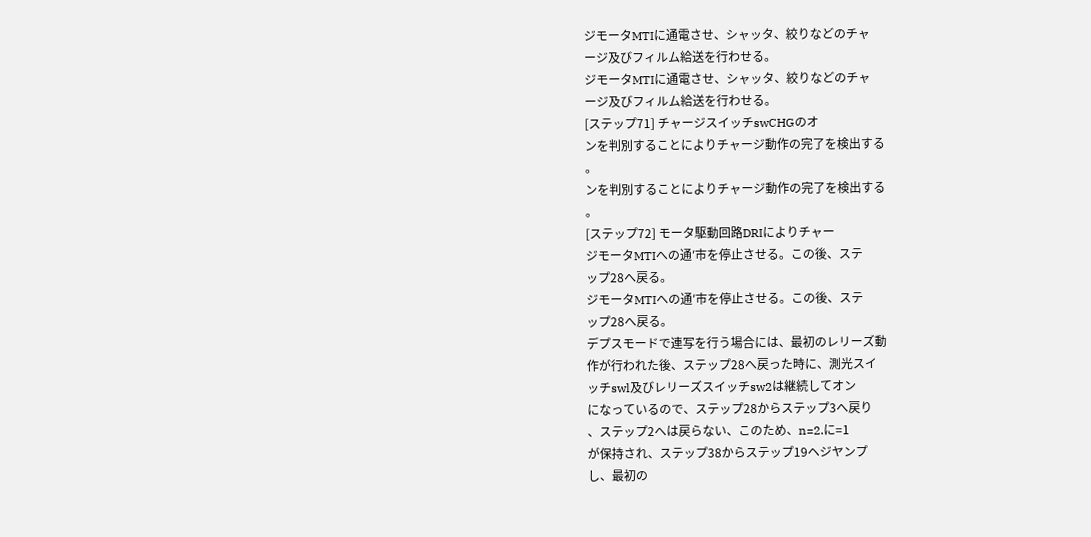ジモータMTIに通電させ、シャッタ、絞りなどのチャ
ージ及びフィルム給送を行わせる。
ジモータMTIに通電させ、シャッタ、絞りなどのチャ
ージ及びフィルム給送を行わせる。
[ステップ71] チャージスイッチswCHGのオ
ンを判別することによりチャージ動作の完了を検出する
。
ンを判別することによりチャージ動作の完了を検出する
。
[ステップ72] モータ駆動回路DRIによりチャー
ジモータMTIへの通′市を停止させる。この後、ステ
ップ28へ戻る。
ジモータMTIへの通′市を停止させる。この後、ステ
ップ28へ戻る。
デプスモードで連写を行う場合には、最初のレリーズ動
作が行われた後、ステップ28へ戻った時に、測光スイ
ッチswl及びレリーズスイッチsw2は継続してオン
になっているので、ステップ28からステップ3へ戻り
、ステップ2へは戻らない、このため、n=2.に=1
が保持され、ステップ38からステップ19ヘジヤンプ
し、最初の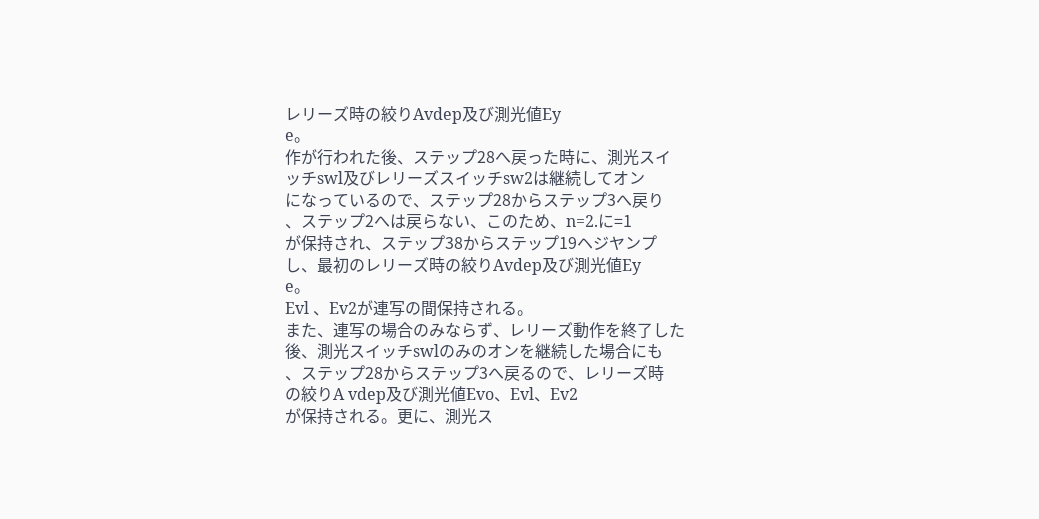レリーズ時の絞りAvdep及び測光値Ey
e。
作が行われた後、ステップ28へ戻った時に、測光スイ
ッチswl及びレリーズスイッチsw2は継続してオン
になっているので、ステップ28からステップ3へ戻り
、ステップ2へは戻らない、このため、n=2.に=1
が保持され、ステップ38からステップ19ヘジヤンプ
し、最初のレリーズ時の絞りAvdep及び測光値Ey
e。
Evl 、Ev2が連写の間保持される。
また、連写の場合のみならず、レリーズ動作を終了した
後、測光スイッチswlのみのオンを継続した場合にも
、ステップ28からステップ3へ戻るので、レリーズ時
の絞りA vdep及び測光値Evo、Evl、Ev2
が保持される。更に、測光ス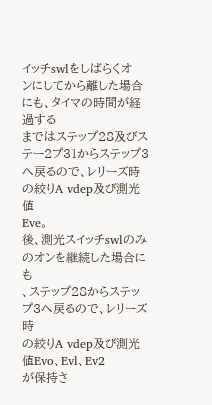イッチswlをしばらくオ
ンにしてから離した場合にも、タイマの時間が経過する
まではステップ28及びステー2プ31からステップ3
へ戻るので、レリーズ時の絞りA vdep及び測光値
Eve。
後、測光スイッチswlのみのオンを継続した場合にも
、ステップ28からステップ3へ戻るので、レリーズ時
の絞りA vdep及び測光値Evo、Evl、Ev2
が保持さ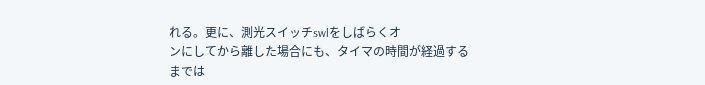れる。更に、測光スイッチswlをしばらくオ
ンにしてから離した場合にも、タイマの時間が経過する
までは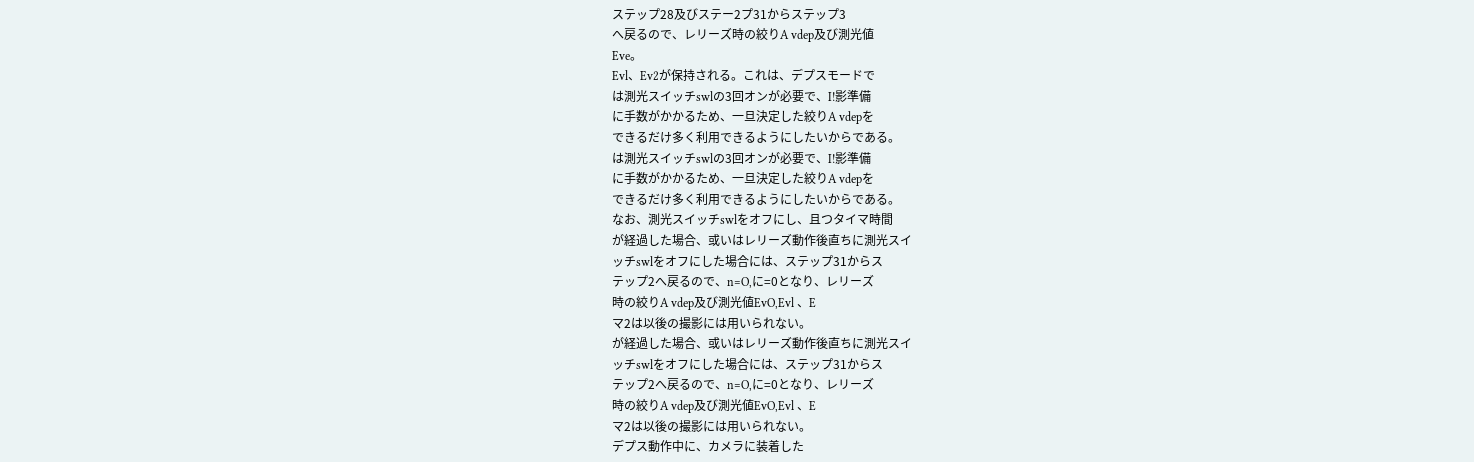ステップ28及びステー2プ31からステップ3
へ戻るので、レリーズ時の絞りA vdep及び測光値
Eve。
Evl、Ev2が保持される。これは、デプスモードで
は測光スイッチswlの3回オンが必要で、I!影準備
に手数がかかるため、一旦決定した絞りA vdepを
できるだけ多く利用できるようにしたいからである。
は測光スイッチswlの3回オンが必要で、I!影準備
に手数がかかるため、一旦決定した絞りA vdepを
できるだけ多く利用できるようにしたいからである。
なお、測光スイッチswlをオフにし、且つタイマ時間
が経過した場合、或いはレリーズ動作後直ちに測光スイ
ッチswlをオフにした場合には、ステップ31からス
テップ2へ戻るので、n=O,に=0となり、レリーズ
時の絞りA vdep及び測光値EvO,Evl 、E
マ2は以後の撮影には用いられない。
が経過した場合、或いはレリーズ動作後直ちに測光スイ
ッチswlをオフにした場合には、ステップ31からス
テップ2へ戻るので、n=O,に=0となり、レリーズ
時の絞りA vdep及び測光値EvO,Evl 、E
マ2は以後の撮影には用いられない。
デプス動作中に、カメラに装着した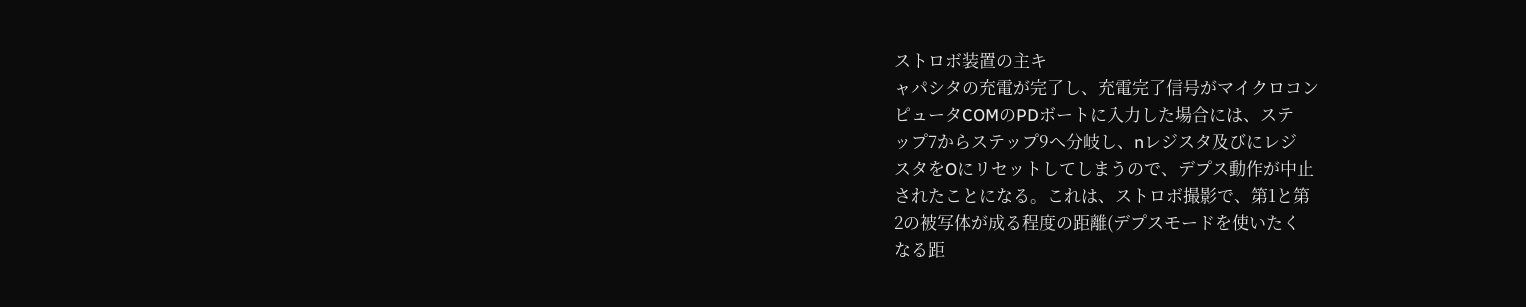ストロボ装置の主キ
ャパシタの充電が完了し、充電完了信号がマイクロコン
ピュータCOMのPDボートに入力した場合には、ステ
ップ7からステップ9へ分岐し、nレジスタ及びにレジ
スタをOにリセットしてしまうので、デプス動作が中止
されたことになる。これは、ストロボ撮影で、第1と第
2の被写体が成る程度の距離(デプスモードを使いたく
なる距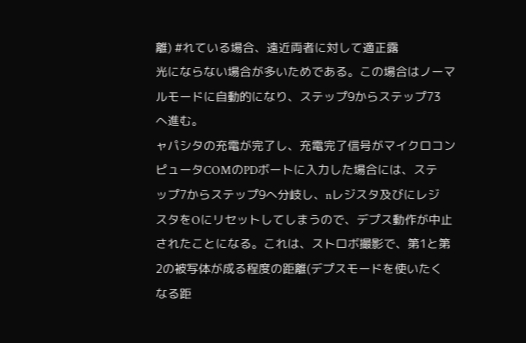離) #れている場合、遠近両者に対して適正露
光にならない場合が多いためである。この場合はノーマ
ルモードに自動的になり、ステップ9からステップ73
へ進む。
ャパシタの充電が完了し、充電完了信号がマイクロコン
ピュータCOMのPDボートに入力した場合には、ステ
ップ7からステップ9へ分岐し、nレジスタ及びにレジ
スタをOにリセットしてしまうので、デプス動作が中止
されたことになる。これは、ストロボ撮影で、第1と第
2の被写体が成る程度の距離(デプスモードを使いたく
なる距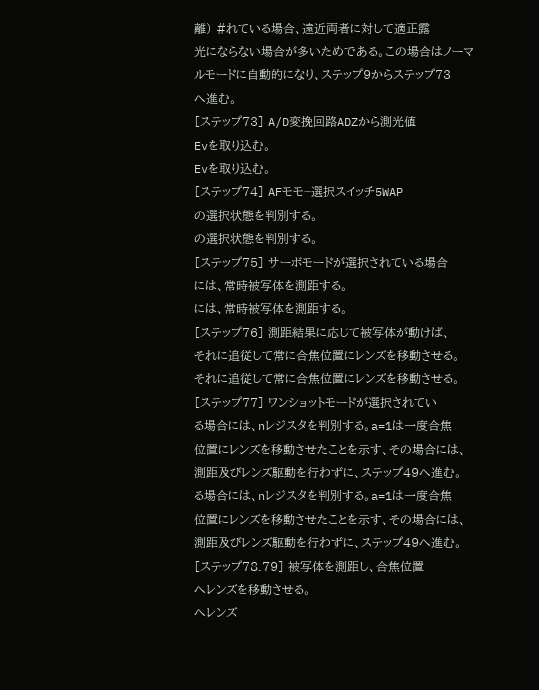離) #れている場合、遠近両者に対して適正露
光にならない場合が多いためである。この場合はノーマ
ルモードに自動的になり、ステップ9からステップ73
へ進む。
[ステップ73] A/D変挽回路ADZから測光値
Evを取り込む。
Evを取り込む。
[ステップ74] AFモモ−選択スイッチ5WAP
の選択状態を判別する。
の選択状態を判別する。
[ステップ75] サーボモードが選択されている場合
には、常時被写体を測距する。
には、常時被写体を測距する。
[ステップ76] 測距結果に応じて被写体が動けば、
それに追従して常に合焦位置にレンズを移動させる。
それに追従して常に合焦位置にレンズを移動させる。
[ステップ77] ワンショットモードが選択されてい
る場合には、nレジスタを判別する。a=1は一度合焦
位置にレンズを移動させたことを示す、その場合には、
測距及びレンズ駆動を行わずに、ステップ49へ進む。
る場合には、nレジスタを判別する。a=1は一度合焦
位置にレンズを移動させたことを示す、その場合には、
測距及びレンズ駆動を行わずに、ステップ49へ進む。
[ステップ78.79] 被写体を測距し、合焦位置
へレンズを移動させる。
へレンズ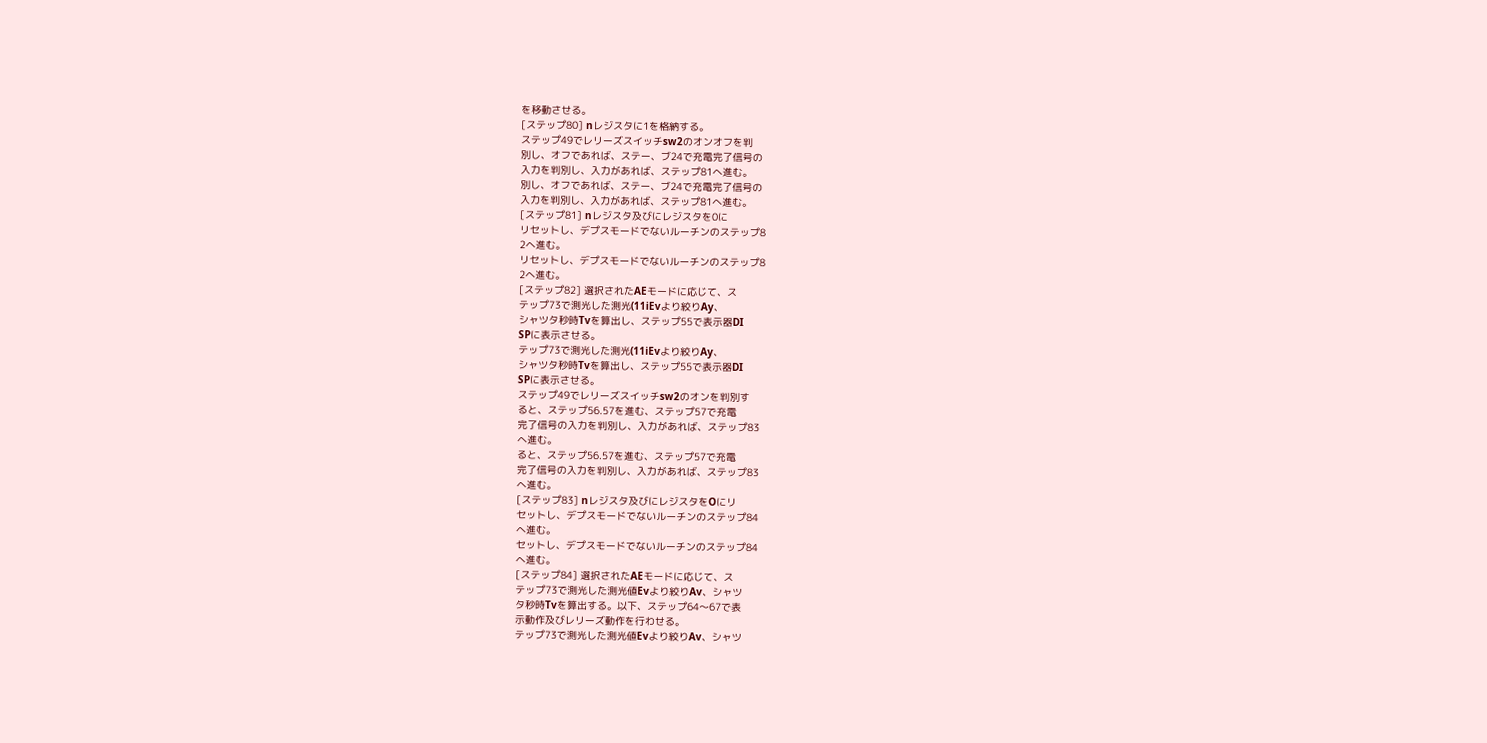を移動させる。
[ステップ80] nレジスタに1を格納する。
ステップ49でレリーズスイッチsw2のオンオフを判
別し、オフであれば、ステー、ブ24で充電完了信号の
入力を判別し、入力があれば、ステップ81へ進む。
別し、オフであれば、ステー、ブ24で充電完了信号の
入力を判別し、入力があれば、ステップ81へ進む。
[ステップ81] nレジスタ及びにレジスタを0に
リセットし、デプスモードでないルーチンのステップ8
2へ進む。
リセットし、デプスモードでないルーチンのステップ8
2へ進む。
[ステップ82] 選択されたAEモードに応じて、ス
テップ73で測光した測光(11iEvより絞りAy、
シャツタ秒時Tvを算出し、ステップ55で表示器DI
SPに表示させる。
テップ73で測光した測光(11iEvより絞りAy、
シャツタ秒時Tvを算出し、ステップ55で表示器DI
SPに表示させる。
ステップ49でレリーズスイッチsw2のオンを判別す
ると、ステップ56.57を進む、ステップ57で充電
完了信号の入力を判別し、入力があれば、ステップ83
へ進む。
ると、ステップ56.57を進む、ステップ57で充電
完了信号の入力を判別し、入力があれば、ステップ83
へ進む。
[ステップ83] nレジスタ及びにレジスタをOにリ
セットし、デプスモードでないルーチンのステップ84
へ進む。
セットし、デプスモードでないルーチンのステップ84
へ進む。
[ステップ84] 選択されたAEモードに応じて、ス
テップ73で測光した測光値Evより絞りAv、シャツ
タ秒時Tvを算出する。以下、ステップ64〜67で表
示動作及びレリーズ動作を行わせる。
テップ73で測光した測光値Evより絞りAv、シャツ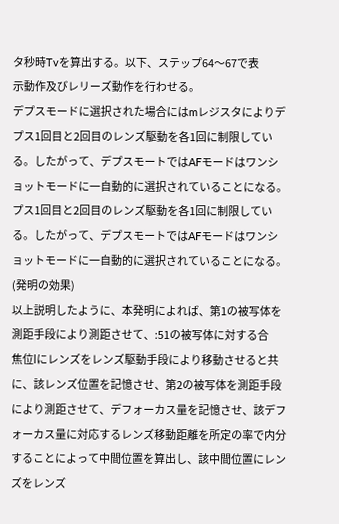タ秒時Tvを算出する。以下、ステップ64〜67で表
示動作及びレリーズ動作を行わせる。
デプスモードに選択された場合にはmレジスタによりデ
プス1回目と2回目のレンズ駆動を各1回に制限してい
る。したがって、デプスモートではAFモードはワンシ
ョットモードに一自動的に選択されていることになる。
プス1回目と2回目のレンズ駆動を各1回に制限してい
る。したがって、デプスモートではAFモードはワンシ
ョットモードに一自動的に選択されていることになる。
(発明の効果)
以上説明したように、本発明によれば、第1の被写体を
測距手段により測距させて、:51の被写体に対する合
焦位lにレンズをレンズ駆動手段により移動させると共
に、該レンズ位置を記憶させ、第2の被写体を測距手段
により測距させて、デフォーカス量を記憶させ、該デフ
ォーカス量に対応するレンズ移動距離を所定の率で内分
することによって中間位置を算出し、該中間位置にレン
ズをレンズ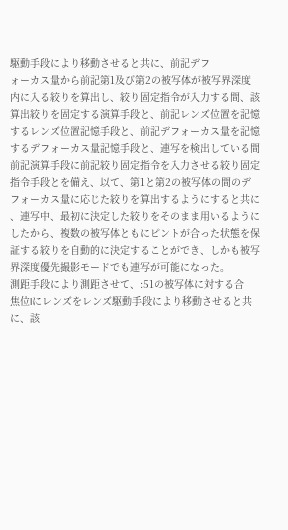駆動手段により移動させると共に、前記デフ
ォーカス量から前記第1及び第2の被写体が被写界深度
内に入る絞りを算出し、絞り固定指令が入力する間、該
算出絞りを固定する演算手段と、前記レンズ位置を記憶
するレンズ位置記憶手段と、前記デフォーカス量を記憶
するデフォーカス量記憶手段と、連写を検出している間
前記演算手段に前記絞り固定指令を入力させる絞り固定
指令手段とを備え、以て、第1と第2の被写体の間のデ
フォーカス量に応じた絞りを算出するようにすると共に
、連写中、最初に決定した絞りをそのまま用いるように
したから、複数の被写体ともにピントが合った状態を保
証する絞りを自動的に決定することができ、しかも被写
界深度優先撮影モードでも連写が可能になった。
測距手段により測距させて、:51の被写体に対する合
焦位lにレンズをレンズ駆動手段により移動させると共
に、該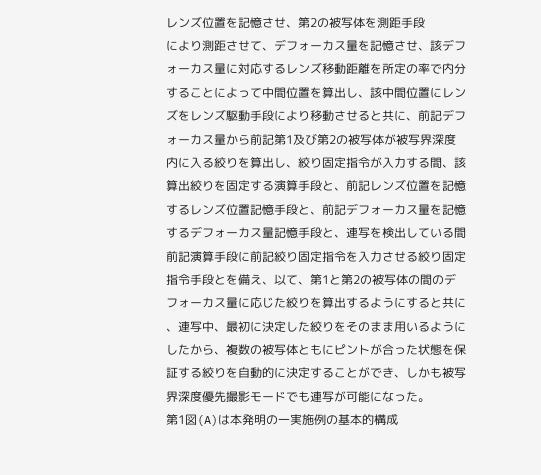レンズ位置を記憶させ、第2の被写体を測距手段
により測距させて、デフォーカス量を記憶させ、該デフ
ォーカス量に対応するレンズ移動距離を所定の率で内分
することによって中間位置を算出し、該中間位置にレン
ズをレンズ駆動手段により移動させると共に、前記デフ
ォーカス量から前記第1及び第2の被写体が被写界深度
内に入る絞りを算出し、絞り固定指令が入力する間、該
算出絞りを固定する演算手段と、前記レンズ位置を記憶
するレンズ位置記憶手段と、前記デフォーカス量を記憶
するデフォーカス量記憶手段と、連写を検出している間
前記演算手段に前記絞り固定指令を入力させる絞り固定
指令手段とを備え、以て、第1と第2の被写体の間のデ
フォーカス量に応じた絞りを算出するようにすると共に
、連写中、最初に決定した絞りをそのまま用いるように
したから、複数の被写体ともにピントが合った状態を保
証する絞りを自動的に決定することができ、しかも被写
界深度優先撮影モードでも連写が可能になった。
第1図(A)は本発明の一実施例の基本的構成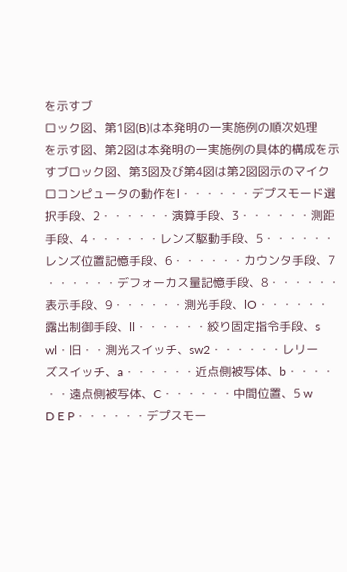を示すブ
ロック図、第1図(B)は本発明の一実施例の順次処理
を示す図、第2図は本発明の一実施例の具体的構成を示
すブロック図、第3図及び第4図は第2図図示のマイク
ロコンピュータの動作をl・・・・・・デプスモード選
択手段、2・・・・・・演算手段、3・・・・・・測距
手段、4・・・・・・レンズ駆動手段、5・・・・・・
レンズ位置記憶手段、6・・・・・・カウンタ手段、7
・・・・・・デフォーカス量記憶手段、8・・・・・・
表示手段、9・・・・・・測光手段、lO・・・・・・
露出制御手段、ll・・・・・・絞り固定指令手段、s
wl・旧・・測光スイッチ、sw2・・・・・・レリー
ズスイッチ、a・・・・・・近点側被写体、b・・・・
・・遠点側被写体、C・・・・・・中間位置、5 w
D E P・・・・・・デプスモー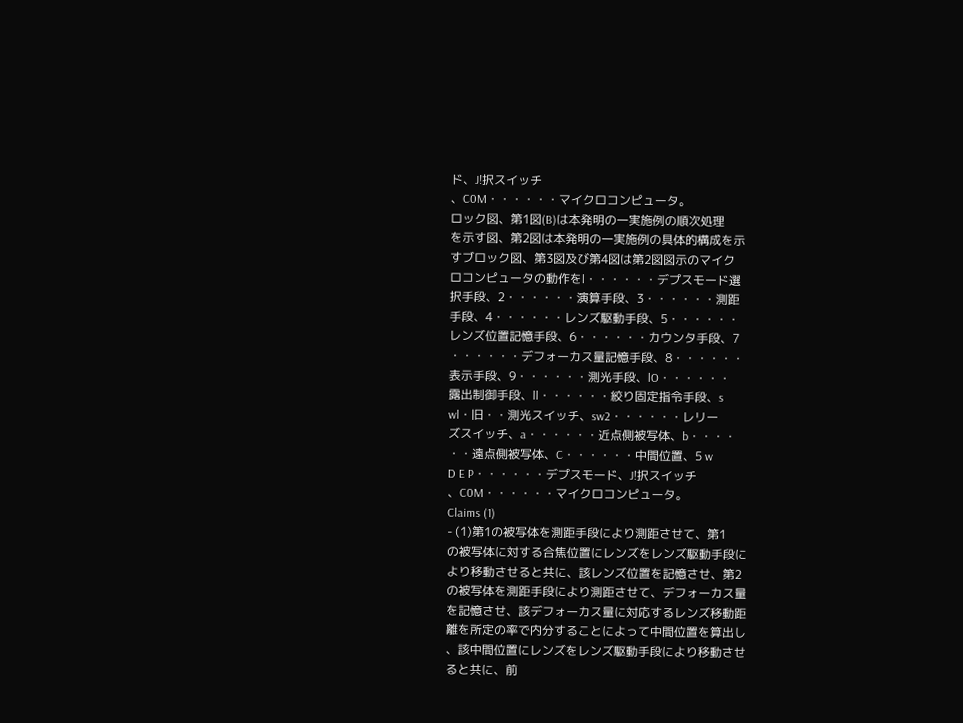ド、J!択スイッチ
、C0M・・・・・・マイクロコンピュータ。
ロック図、第1図(B)は本発明の一実施例の順次処理
を示す図、第2図は本発明の一実施例の具体的構成を示
すブロック図、第3図及び第4図は第2図図示のマイク
ロコンピュータの動作をl・・・・・・デプスモード選
択手段、2・・・・・・演算手段、3・・・・・・測距
手段、4・・・・・・レンズ駆動手段、5・・・・・・
レンズ位置記憶手段、6・・・・・・カウンタ手段、7
・・・・・・デフォーカス量記憶手段、8・・・・・・
表示手段、9・・・・・・測光手段、lO・・・・・・
露出制御手段、ll・・・・・・絞り固定指令手段、s
wl・旧・・測光スイッチ、sw2・・・・・・レリー
ズスイッチ、a・・・・・・近点側被写体、b・・・・
・・遠点側被写体、C・・・・・・中間位置、5 w
D E P・・・・・・デプスモード、J!択スイッチ
、C0M・・・・・・マイクロコンピュータ。
Claims (1)
- (1)第1の被写体を測距手段により測距させて、第1
の被写体に対する合焦位置にレンズをレンズ駆動手段に
より移動させると共に、該レンズ位置を記憶させ、第2
の被写体を測距手段により測距させて、デフォーカス量
を記憶させ、該デフォーカス量に対応するレンズ移動距
離を所定の率で内分することによって中間位置を算出し
、該中間位置にレンズをレンズ駆動手段により移動させ
ると共に、前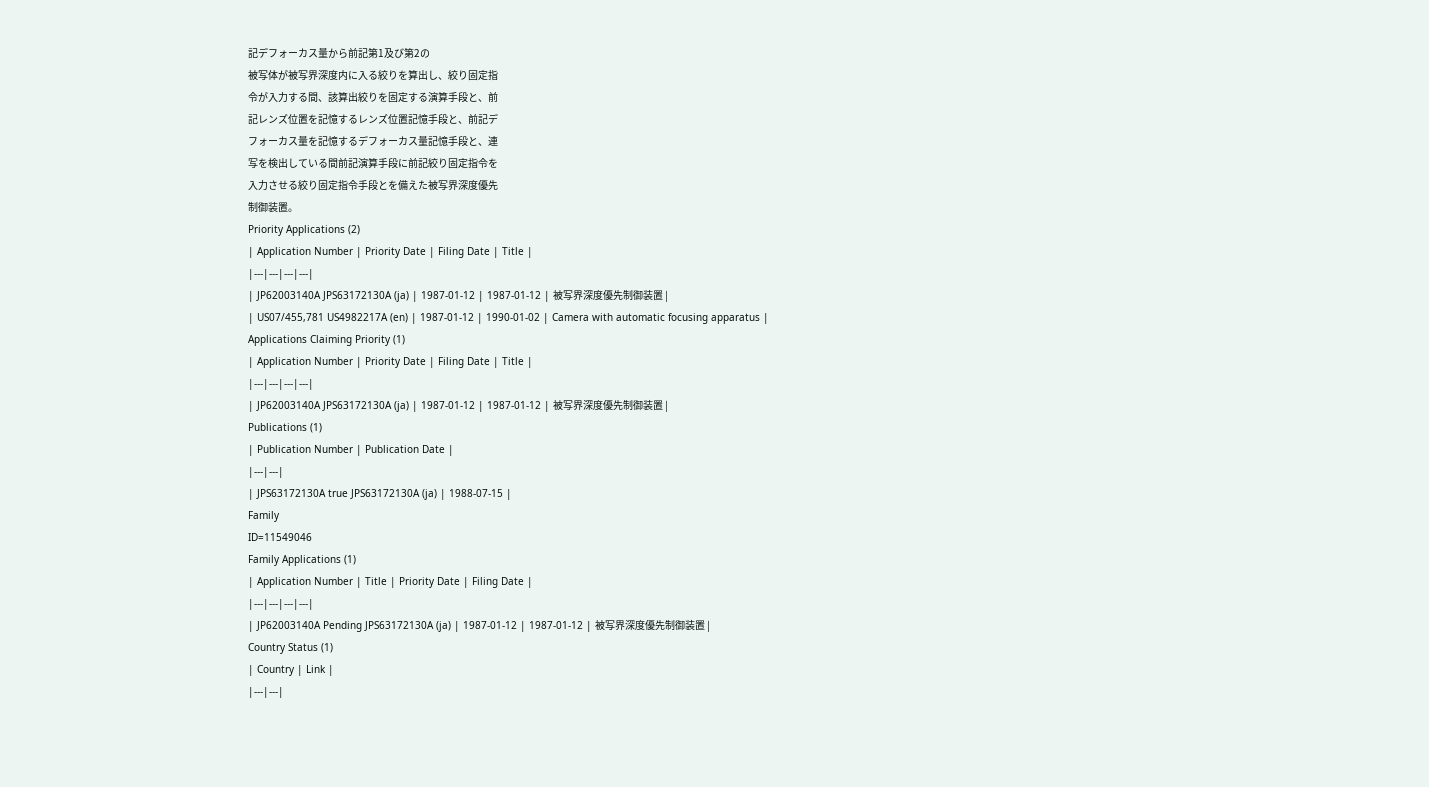記デフォーカス量から前記第1及び第2の
被写体が被写界深度内に入る絞りを算出し、絞り固定指
令が入力する間、該算出絞りを固定する演算手段と、前
記レンズ位置を記憶するレンズ位置記憶手段と、前記デ
フォーカス量を記憶するデフォーカス量記憶手段と、連
写を検出している間前記演算手段に前記絞り固定指令を
入力させる絞り固定指令手段とを備えた被写界深度優先
制御装置。
Priority Applications (2)
| Application Number | Priority Date | Filing Date | Title |
|---|---|---|---|
| JP62003140A JPS63172130A (ja) | 1987-01-12 | 1987-01-12 | 被写界深度優先制御装置 |
| US07/455,781 US4982217A (en) | 1987-01-12 | 1990-01-02 | Camera with automatic focusing apparatus |
Applications Claiming Priority (1)
| Application Number | Priority Date | Filing Date | Title |
|---|---|---|---|
| JP62003140A JPS63172130A (ja) | 1987-01-12 | 1987-01-12 | 被写界深度優先制御装置 |
Publications (1)
| Publication Number | Publication Date |
|---|---|
| JPS63172130A true JPS63172130A (ja) | 1988-07-15 |
Family
ID=11549046
Family Applications (1)
| Application Number | Title | Priority Date | Filing Date |
|---|---|---|---|
| JP62003140A Pending JPS63172130A (ja) | 1987-01-12 | 1987-01-12 | 被写界深度優先制御装置 |
Country Status (1)
| Country | Link |
|---|---|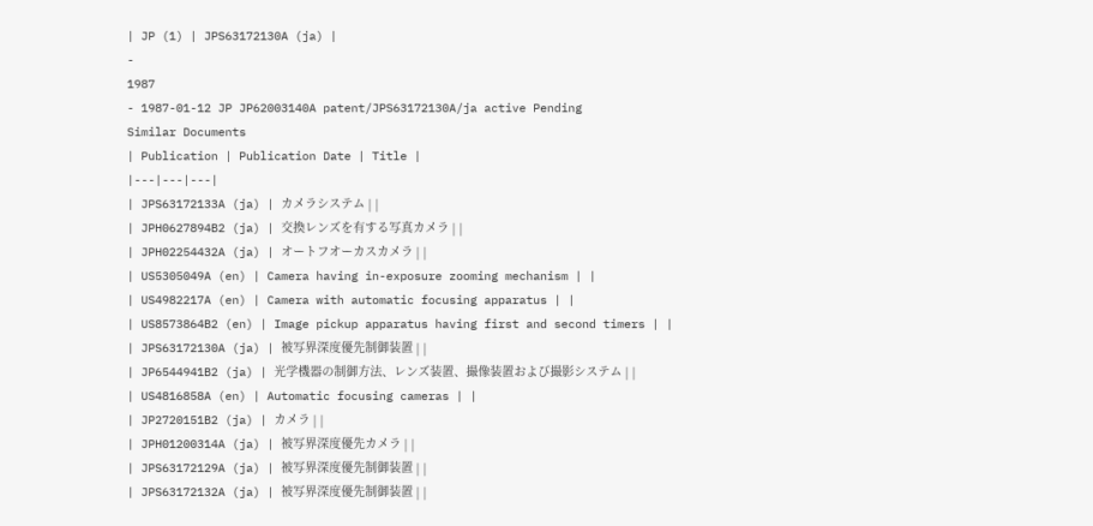| JP (1) | JPS63172130A (ja) |
-
1987
- 1987-01-12 JP JP62003140A patent/JPS63172130A/ja active Pending
Similar Documents
| Publication | Publication Date | Title |
|---|---|---|
| JPS63172133A (ja) | カメラシステム | |
| JPH0627894B2 (ja) | 交換レンズを有する写真カメラ | |
| JPH02254432A (ja) | オートフオーカスカメラ | |
| US5305049A (en) | Camera having in-exposure zooming mechanism | |
| US4982217A (en) | Camera with automatic focusing apparatus | |
| US8573864B2 (en) | Image pickup apparatus having first and second timers | |
| JPS63172130A (ja) | 被写界深度優先制御装置 | |
| JP6544941B2 (ja) | 光学機器の制御方法、レンズ装置、撮像装置および撮影システム | |
| US4816858A (en) | Automatic focusing cameras | |
| JP2720151B2 (ja) | カメラ | |
| JPH01200314A (ja) | 被写界深度優先カメラ | |
| JPS63172129A (ja) | 被写界深度優先制御装置 | |
| JPS63172132A (ja) | 被写界深度優先制御装置 | |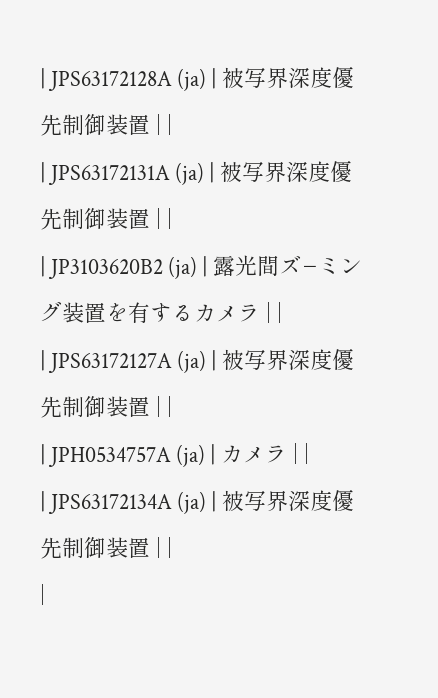| JPS63172128A (ja) | 被写界深度優先制御装置 | |
| JPS63172131A (ja) | 被写界深度優先制御装置 | |
| JP3103620B2 (ja) | 露光間ズ−ミング装置を有するカメラ | |
| JPS63172127A (ja) | 被写界深度優先制御装置 | |
| JPH0534757A (ja) | カメラ | |
| JPS63172134A (ja) | 被写界深度優先制御装置 | |
|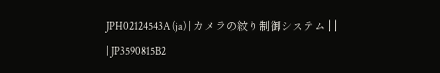JPH02124543A (ja) | カメラの紋り制御システム | |
| JP3590815B2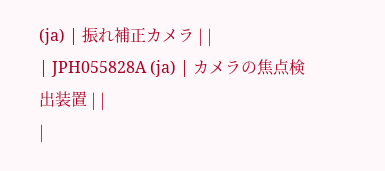(ja) | 振れ補正カメラ | |
| JPH055828A (ja) | カメラの焦点検出装置 | |
|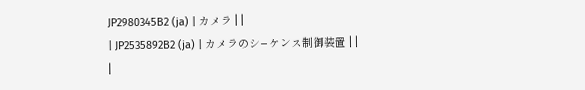JP2980345B2 (ja) | カメラ | |
| JP2535892B2 (ja) | カメラのシ−ケンス制御装置 | |
|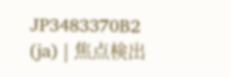JP3483370B2 (ja) | 焦点検出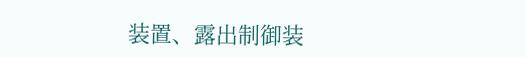装置、露出制御装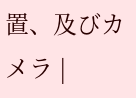置、及びカメラ |